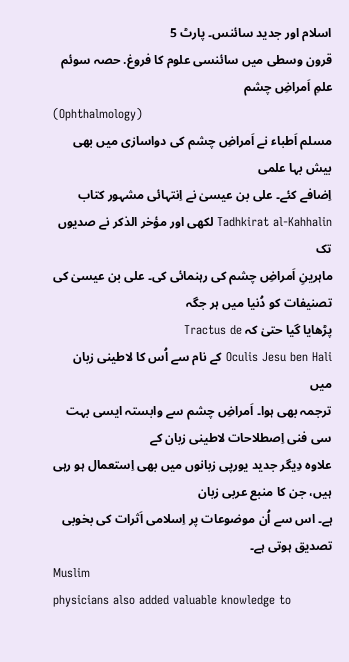اسلام اور جدید سائنس۔ پارٹ 5
قرون وسطی میں سائنسی علوم کا فروغ. حصہ سوئم
علمِ اَمراضِ چشم
(Ophthalmology)
مسلم اَطباء نے اَمراضِ چشم کی دواسازی میں بھی بیش بہا علمی
اِضافے کئے۔ علی بن عیسیٰ نے اِنتہائی مشہور کتاب
Tadhkirat al-Kahhalin لکھی اور مؤخر الذکر نے صدیوں تک
ماہرینِ اَمراضِ چشم کی رہنمائی کی۔ علی بن عیسیٰ کی تصنیفات کو دُنیا میں ہر جگہ
پڑھایا گیا حتیٰ کہ Tractus de
Oculis Jesu ben Hali کے نام سے اُس کا لاطینی زبان میں
ترجمہ بھی ہوا۔ اَمراضِ چشم سے وابستہ ایسی بہت سی فنی اِصطلاحات لاطینی زبان کے
علاوہ دِیگر جدید یورپی زبانوں میں بھی اِستعمال ہو رہی ہیں، جن کا منبع عربی زبان
ہے۔ اس سے اُن موضوعات پر اِسلامی اَثرات کی بخوبی تصدیق ہوتی ہے۔
Muslim
physicians also added valuable knowledge to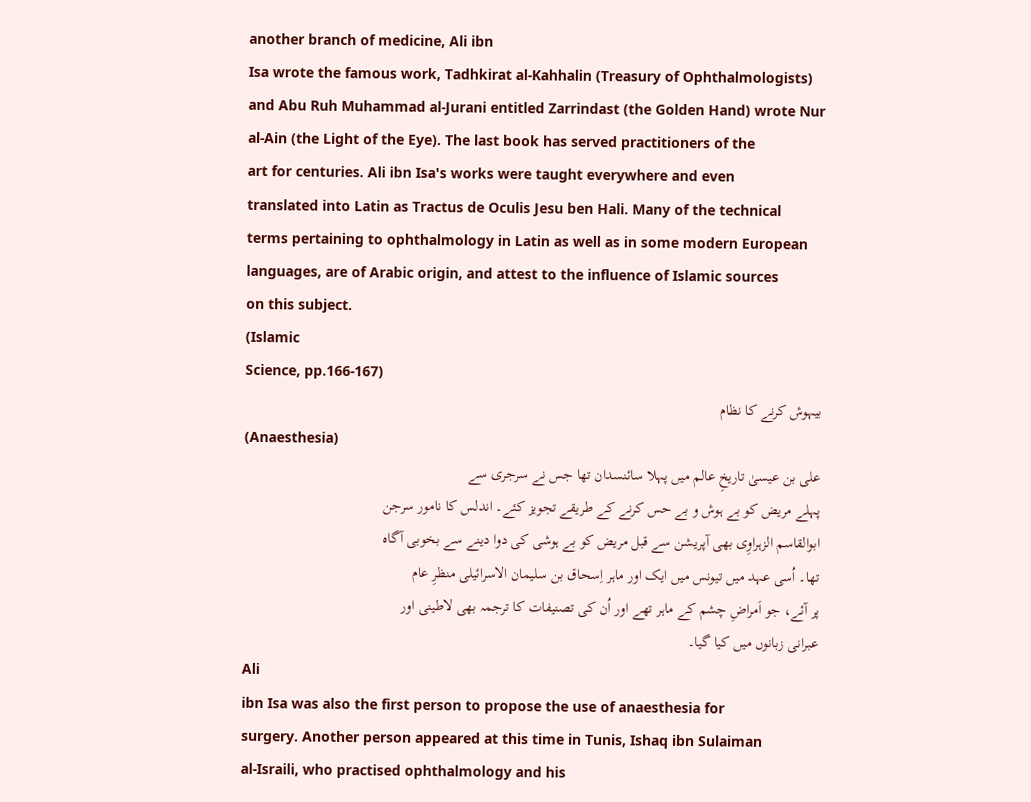another branch of medicine, Ali ibn
Isa wrote the famous work, Tadhkirat al-Kahhalin (Treasury of Ophthalmologists)
and Abu Ruh Muhammad al-Jurani entitled Zarrindast (the Golden Hand) wrote Nur
al-Ain (the Light of the Eye). The last book has served practitioners of the
art for centuries. Ali ibn Isa's works were taught everywhere and even
translated into Latin as Tractus de Oculis Jesu ben Hali. Many of the technical
terms pertaining to ophthalmology in Latin as well as in some modern European
languages, are of Arabic origin, and attest to the influence of Islamic sources
on this subject.
(Islamic
Science, pp.166-167)
بیہوش کرنے کا نظام
(Anaesthesia)
علی بن عیسیٰ تاریخِ عالم میں پہلا سائنسدان تھا جس نے سرجری سے
پہلے مریض کو بے ہوش و بے حس کرنے کے طریقے تجویز کئے۔ اندلس کا نامور سرجن
ابوالقاسم الزہراوِی بھی آپریشن سے قبل مریض کو بے ہوشی کی دوا دینے سے بخوبی آگاہ
تھا۔ اُسی عہد میں تیونس میں ایک اور ماہر اِسحاق بن سلیمان الاسرائیلی منظرِ عام
پر آئے، جو اَمراضِ چشم کے ماہر تھے اور اُن کی تصنیفات کا ترجمہ بھی لاطینی اور
عبرانی زبانوں میں کیا گیا۔
Ali
ibn Isa was also the first person to propose the use of anaesthesia for
surgery. Another person appeared at this time in Tunis, Ishaq ibn Sulaiman
al-Israili, who practised ophthalmology and his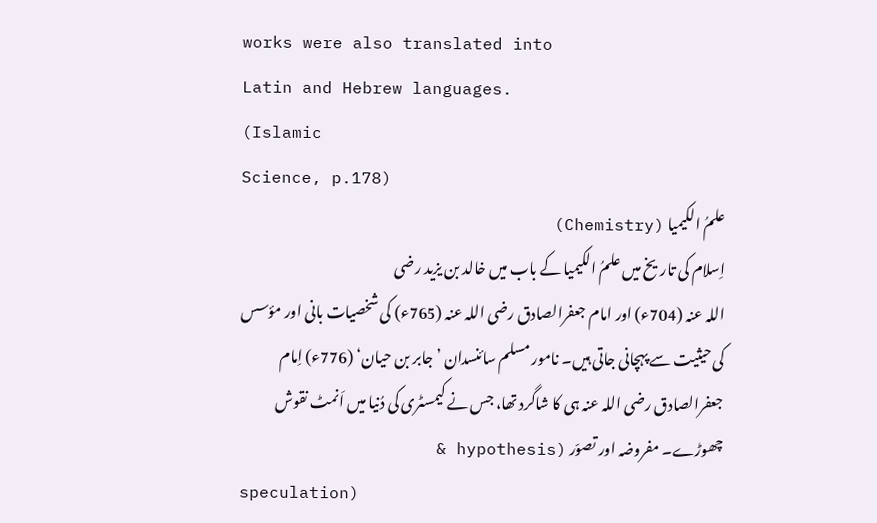works were also translated into
Latin and Hebrew languages.
(Islamic
Science, p.178)
علمُ الکیمیا (Chemistry)
اِسلام کی تاریخ میں علمُ الکیمیا کے باب میں خالد بن یزید رضی
اللہ عنہ (704ء) اور امام جعفرالصادق رضی اللہ عنہ (765ء) کی شخصیات بانی اور مؤسس
کی حیثیت سے پہچانی جاتی ہیں۔ نامور مسلم سائنسدان ’جابر بن حیان‘ (776ء) اِمام
جعفرالصادق رضی اللہ عنہ ہی کا شاگرد تھا، جس نے کیمسٹری کی دُنیا میں اَنمٹ نقوش
چھوڑے۔ مفروضہ اور تصوّر (hypothesis &
speculation)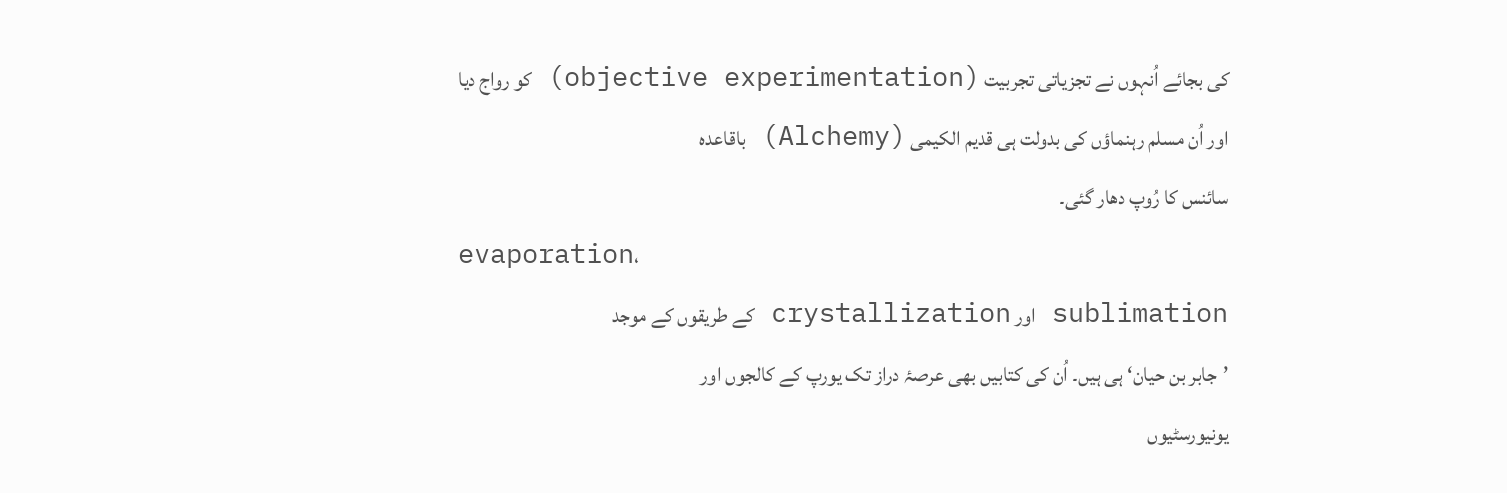کی بجائے اُنہوں نے تجزیاتی تجربیت (objective experimentation) کو رواج دیا اور اُن مسلم رہنماؤں کی بدولت ہی قدیم الکیمی (Alchemy) باقاعدہ
سائنس کا رُوپ دھار گئی۔
evaporation،
sublimation اور crystallization کے طریقوں کے موجد
’جابر بن حیان‘ ہی ہیں۔ اُن کی کتابیں بھی عرصۂ دراز تک یورپ کے کالجوں اور
یونیورسٹیوں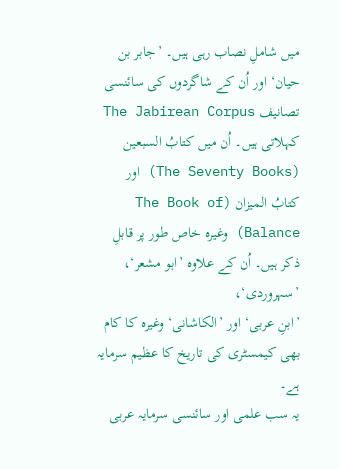میں شاملِ نصاب رہی ہیں۔ ’جابر بن حیان‘ اور اُن کے شاگردوں کی سائنسی
تصانیف The Jabirean Corpus کہلاتی ہیں۔ اُن میں کتابُ السبعین (The Seventy Books) اور کتابُ المیزان (The Book of Balance) وغیرہ خاص طور پر قابلِ ذکر ہیں۔ اُن کے علاوہ ’ابو مشعر‘، ’سہروردی‘،
’ابنِ عربی‘ اور ’الکاشانی‘ وغیرہ کا کام بھی کیمسٹری کی تاریخ کا عظیم سرمایہ ہے۔
یہ سب علمی اور سائنسی سرمایہ عربی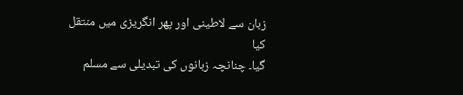زبان سے لاطینی اور پھر انگریزی میں منتقل کیا
گیا۔ چنانچہ زبانوں کی تبدیلی سے مسلم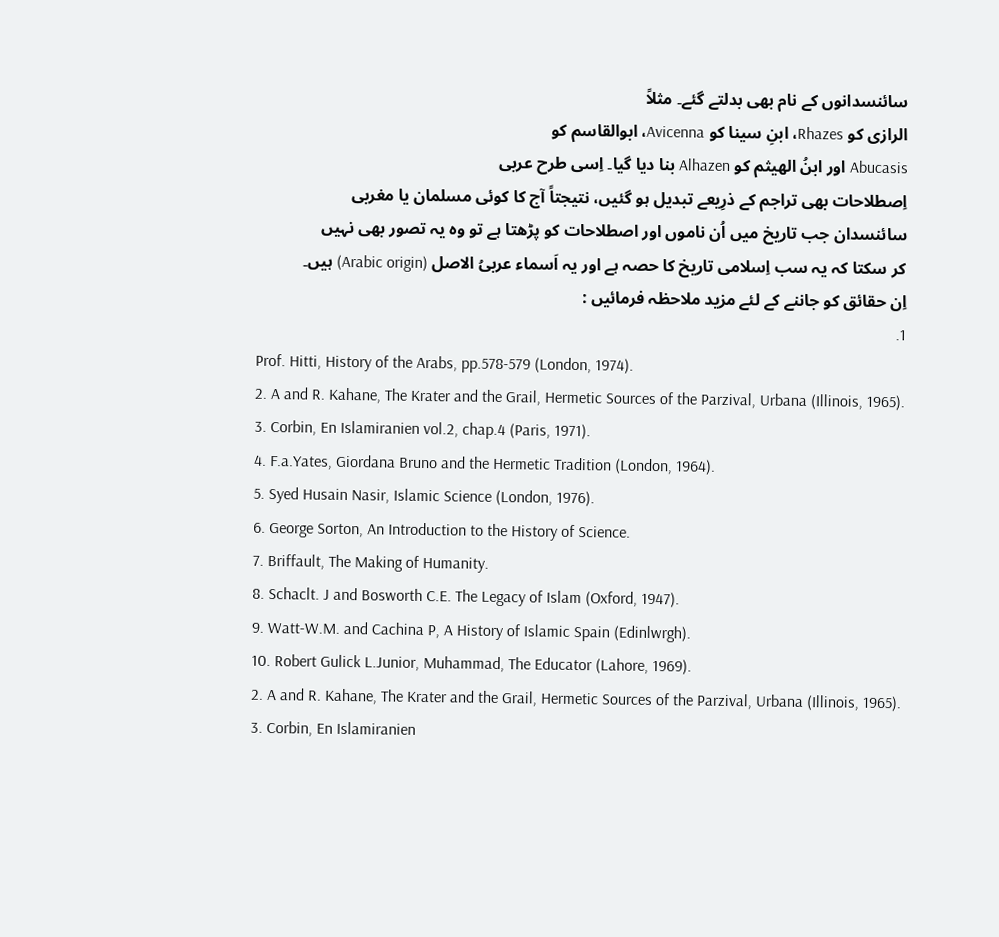سائنسدانوں کے نام بھی بدلتے گئے۔ مثلاً
الرازی کو Rhazes، ابنِ سینا کو Avicenna، ابوالقاسم کو
Abucasis اور ابنُ الھیثم کو Alhazen بنا دیا گیا۔ اِسی طرح عربی
اِصطلاحات بھی تراجم کے ذرِیعے تبدیل ہو گئیں، نتیجتاً آج کا کوئی مسلمان یا مغربی
سائنسدان جب تاریخ میں اُن ناموں اور اصطلاحات کو پڑھتا ہے تو وہ یہ تصور بھی نہیں
کر سکتا کہ یہ سب اِسلامی تاریخ کا حصہ ہے اور یہ اَسماء عربیُ الاصل (Arabic origin) ہیں۔
اِن حقائق کو جاننے کے لئے مزید ملاحظہ فرمائیں :
1.
Prof. Hitti, History of the Arabs, pp.578-579 (London, 1974).
2. A and R. Kahane, The Krater and the Grail, Hermetic Sources of the Parzival, Urbana (Illinois, 1965).
3. Corbin, En Islamiranien vol.2, chap.4 (Paris, 1971).
4. F.a.Yates, Giordana Bruno and the Hermetic Tradition (London, 1964).
5. Syed Husain Nasir, Islamic Science (London, 1976).
6. George Sorton, An Introduction to the History of Science.
7. Briffault, The Making of Humanity.
8. Schaclt. J and Bosworth C.E. The Legacy of Islam (Oxford, 1947).
9. Watt-W.M. and Cachina P, A History of Islamic Spain (Edinlwrgh).
10. Robert Gulick L.Junior, Muhammad, The Educator (Lahore, 1969).
2. A and R. Kahane, The Krater and the Grail, Hermetic Sources of the Parzival, Urbana (Illinois, 1965).
3. Corbin, En Islamiranien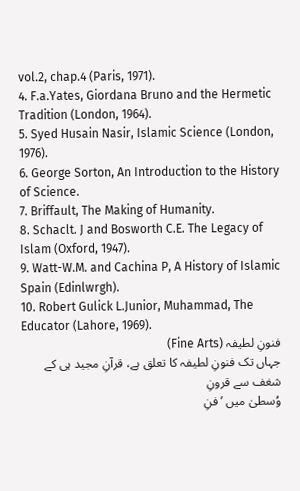vol.2, chap.4 (Paris, 1971).
4. F.a.Yates, Giordana Bruno and the Hermetic Tradition (London, 1964).
5. Syed Husain Nasir, Islamic Science (London, 1976).
6. George Sorton, An Introduction to the History of Science.
7. Briffault, The Making of Humanity.
8. Schaclt. J and Bosworth C.E. The Legacy of Islam (Oxford, 1947).
9. Watt-W.M. and Cachina P, A History of Islamic Spain (Edinlwrgh).
10. Robert Gulick L.Junior, Muhammad, The Educator (Lahore, 1969).
فنونِ لطیفہ (Fine Arts)
جہاں تک فنونِ لطیفہ کا تعلق ہے، قرآنِ مجید ہی کے شغف سے قرونِ
وُسطیٰ میں ’فنِ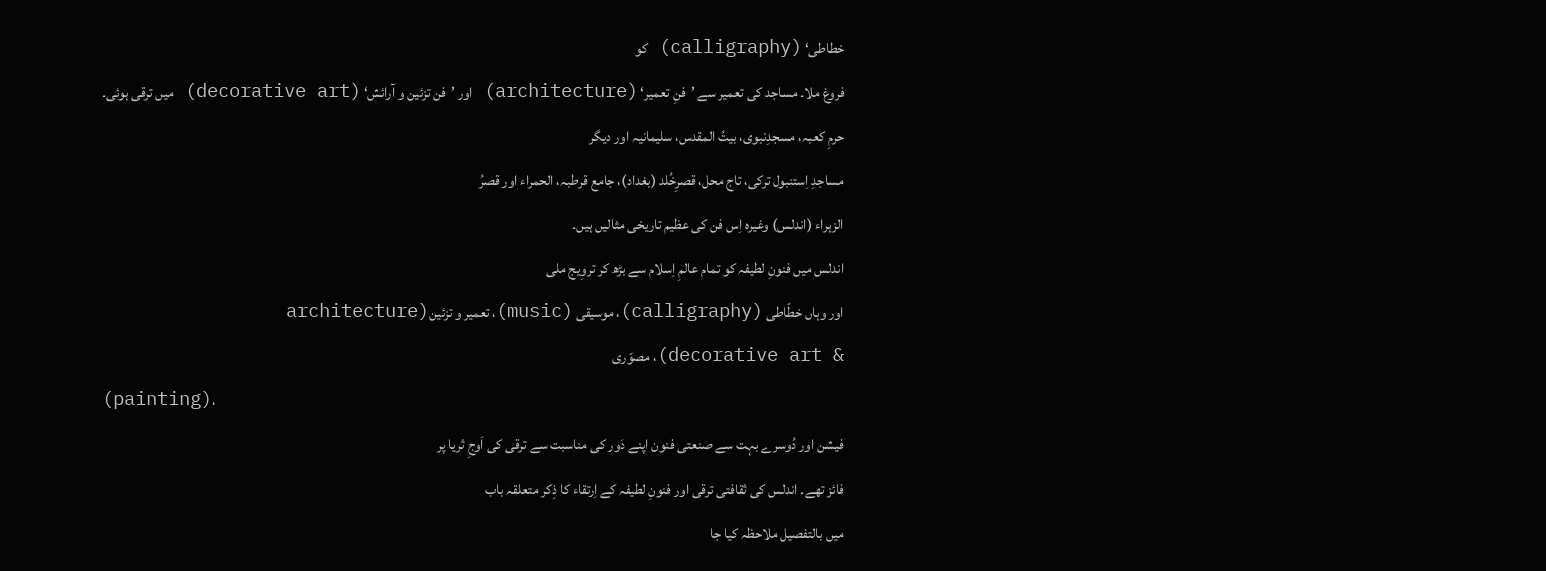خطاطی‘ (calligraphy) کو
فروغ ملا۔ مساجد کی تعمیر سے ’فنِ تعمیر‘ (architecture) اور ’فن تزئین و آرائش‘ (decorative art) میں ترقی ہوئی۔ حرمِ کعبہ، مسجدِنبوی، بیتُ المقدس، سلیمانیہ اور دیگر
مساجدِ اِستنبول ترکی، تاج محل، قصرِخُلد (بغداد)، جامع قرطبہ، الحمراء اور قصرُ
الزہراء (اندلس) وغیرہ اِس فن کی عظیم تاریخی مثالیں ہیں۔
اندلس میں فنونِ لطیفہ کو تمام عالمِ اِسلام سے بڑھ کر تروِیج ملی
اور وہاں خطّاطی (calligraphy)، موسیقی (music)، تعمیر و تزئین(architecture
& decorative art)، مصوّری
(painting)،
فیشن اور دُوسرے بہت سے صنعتی فنون اپنے دَور کی مناسبت سے ترقی کی اَوجِ ثریا پر
فائز تھے۔ اندلس کی ثقافتی ترقی اور فنونِ لطیفہ کے اِرتقاء کا ذِکر متعلقہ باب
میں بالتفصیل ملاحظہ کیا جا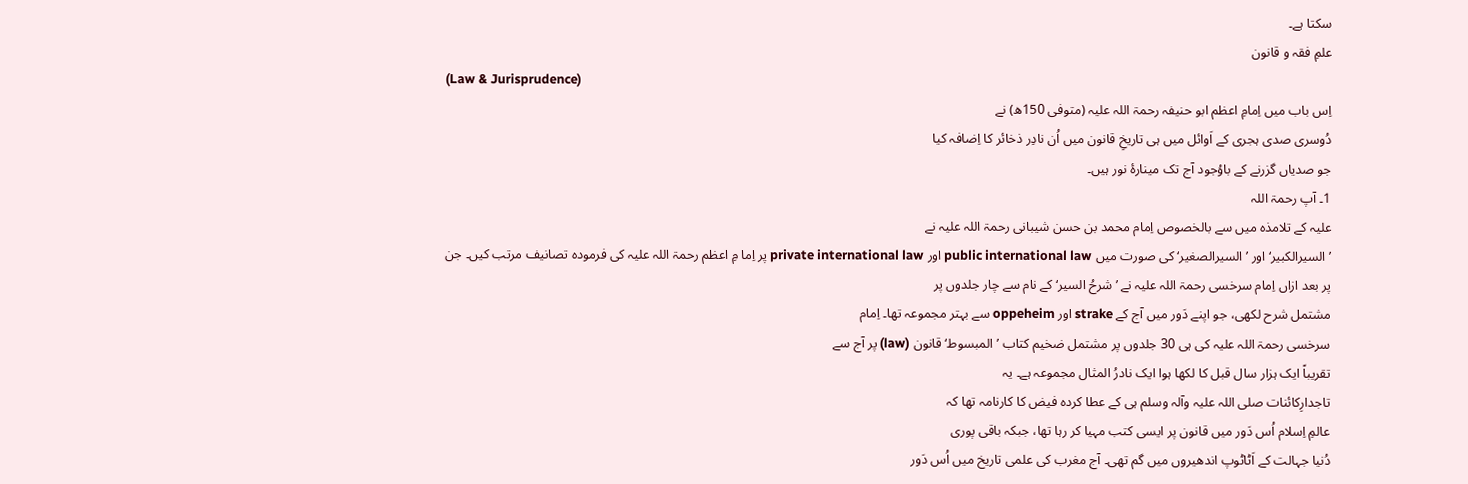سکتا ہے۔
علمِ فقہ و قانون
(Law & Jurisprudence)
اِس باب میں اِمامِ اعظم ابو حنیفہ رحمۃ اللہ علیہ (متوفی 150ھ) نے
دُوسری صدی ہجری کے اَوائل میں ہی تاریخِ قانون میں اُن نادِر ذخائر کا اِضافہ کیا
جو صدیاں گزرنے کے باوُجود آج تک مینارۂ نور ہیں۔
1۔ آپ رحمۃ اللہ
علیہ کے تلامذہ میں سے بالخصوص اِمام محمد بن حسن شیبانی رحمۃ اللہ علیہ نے
’السیرالکبیر‘ اور ’السیرالصغیر‘ کی صورت میں public international law اور private international law پر اِما مِ اعظم رحمۃ اللہ علیہ کی فرمودہ تصانیف مرتب کیں۔ جن
پر بعد ازاں اِمام سرخسی رحمۃ اللہ علیہ نے ’شرحُ السیر‘ کے نام سے چار جلدوں پر
مشتمل شرح لکھی، جو اپنے دَور میں آج کے strake اور oppeheim سے بہتر مجموعہ تھا۔ اِمام
سرخسی رحمۃ اللہ علیہ کی ہی 30 جلدوں پر مشتمل ضخیم کتاب ’المبسوط‘ قانون (law) پر آج سے
تقریباً ایک ہزار سال قبل کا لکھا ہوا ایک نادرُ المثال مجموعہ ہے۔ یہ
تاجدارِکائنات صلی اللہ علیہ وآلہ وسلم ہی کے عطا کردہ فیض کا کارنامہ تھا کہ
عالمِ اِسلام اُس دَور میں قانون پر ایسی کتب مہیا کر رہا تھا، جبکہ باقی پوری
دُنیا جہالت کے اَٹاٹوپ اندھیروں میں گم تھی۔ آج مغرب کی علمی تاریخ میں اُس دَور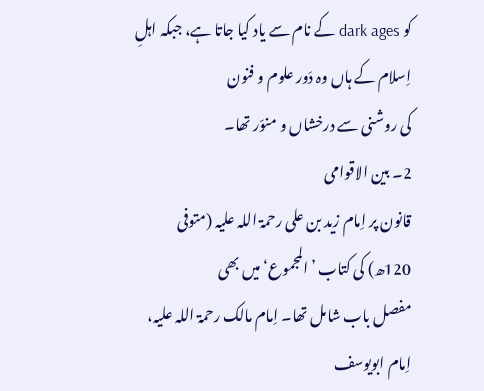کو dark ages کے نام سے یاد کیا جاتا ہے، جبکہ اہلِ اِسلام کے ہاں وہ دَور علوم و فنون
کی روشنی سے درخشاں و منوّر تھا۔
2۔ بین الاقوامی
قانون پر اِمام زید بن علی رحمۃ اللہ علیہ (متوفی 120ھ) کی کتاب ’المجموع‘ میں بھی
مفصل باب شامل تھا۔ اِمام مالک رحمۃ اللہ علیہ، اِمام ابویوسف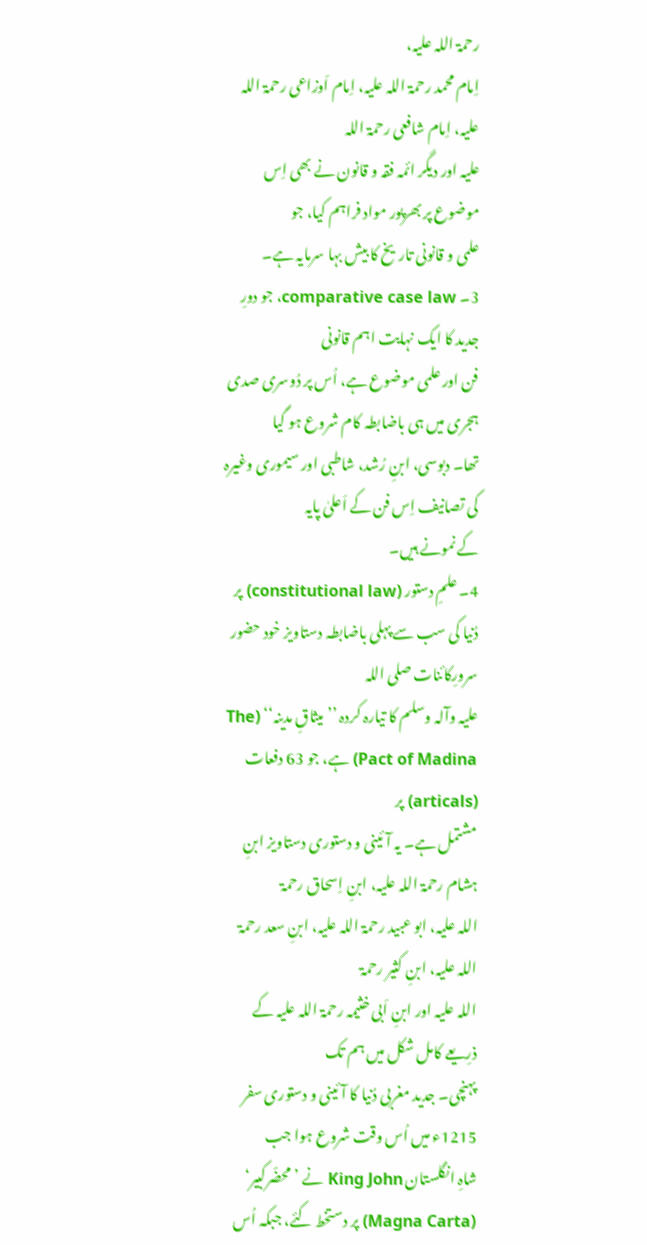رحمۃ اللہ علیہ،
اِمام محمد رحمۃ اللہ علیہ، اِمام اَوزاعی رحمۃ اللہ علیہ، اِمام شافعی رحمۃ اللہ
علیہ اور دیگر ائمہ فقہ و قانون نے بھی اِس موضوع پر بھرپور مواد فراہم کیا، جو
علمی و قانونی تاریخ کا بیش بہا سرمایہ ہے۔
3۔ comparative case law، جو دورِ جدید کا ایک نہایت اہم قانونی
فن اور علمی موضوع ہے، اُس پر دُوسری صدی ہجری میں ہی باضابطہ کام شروع ہو گیا
تھا۔ دبوسی، ابنِ رُشد، شاطبی اور سیموری وغیرہ کی تصانیف اِس فن کے اَعلیٰ پایہ
کے نمونے ہیں۔
4۔ علمِ دستور (constitutional law) پر دُنیا کی سب سے پہلی باضابطہ دستاویز خود حضور سرورِکائنات صلی اللہ
علیہ وآلہ وسلم کا تیارہ کردہ ’’میثاقِ مدینہ‘‘ (The Pact of Madina) ہے، جو 63 دفعات (articals) پر
مشتمل ہے۔ یہ آئینی و دستوری دستاویز ابنِ ہشام رحمۃ اللہ علیہ، ابنِ اِسحاق رحمۃ
اللہ علیہ، ابو عبید رحمۃ اللہ علیہ، ابنِ سعد رحمۃ اللہ علیہ، ابنِ کثیر رحمۃ
اللہ علیہ اور ابنِ اَبی خثیمہ رحمۃ اللہ علیہ کے ذرِیعے کامل شکل میں ہم تک
پہنچی۔ جدید مغربی دُنیا کا آئینی و دستوری سفر 1215ء میں اُس وقت شروع ہوا جب
شاہِ انگلستان King John نے ’محضّرکبیر‘
(Magna Carta) پر دستخط کئے، جبکہ اُس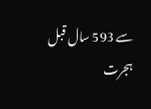سے 593 سال قبل
ہجرت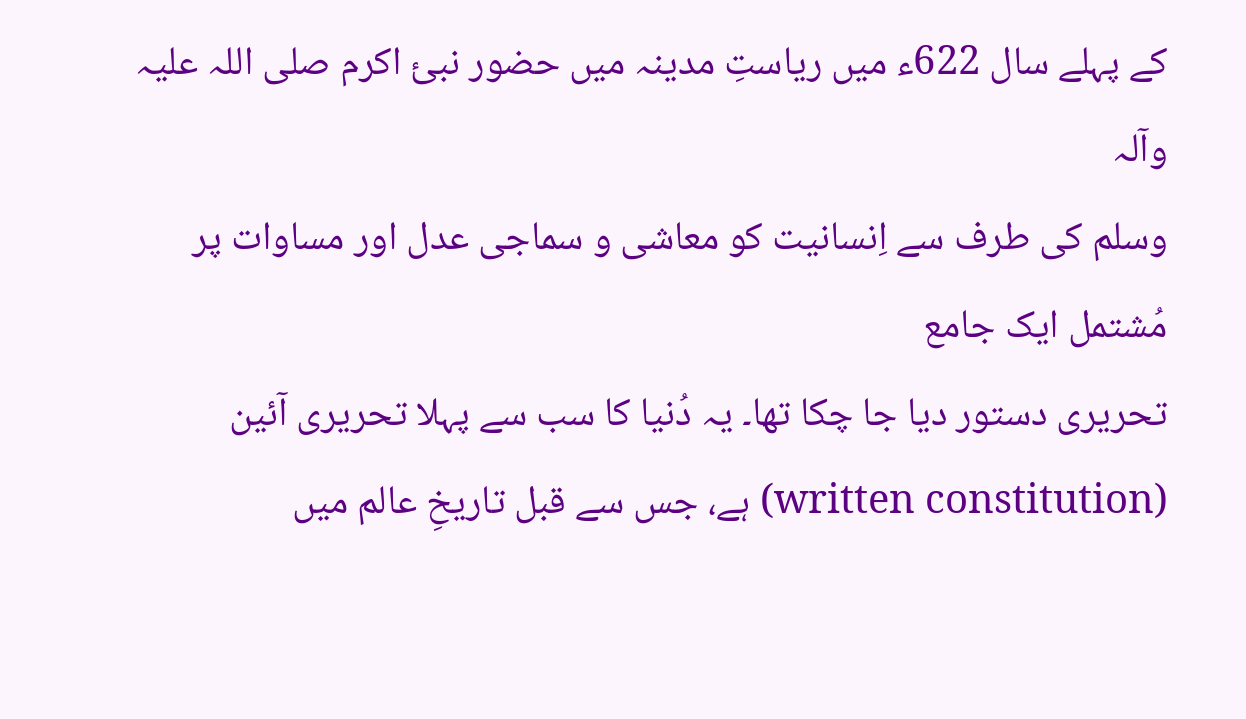کے پہلے سال 622ء میں ریاستِ مدینہ میں حضور نبئ اکرم صلی اللہ علیہ وآلہ
وسلم کی طرف سے اِنسانیت کو معاشی و سماجی عدل اور مساوات پر مُشتمل ایک جامع
تحریری دستور دیا جا چکا تھا۔ یہ دُنیا کا سب سے پہلا تحریری آئین (written constitution) ہے، جس سے قبل تاریخِ عالم میں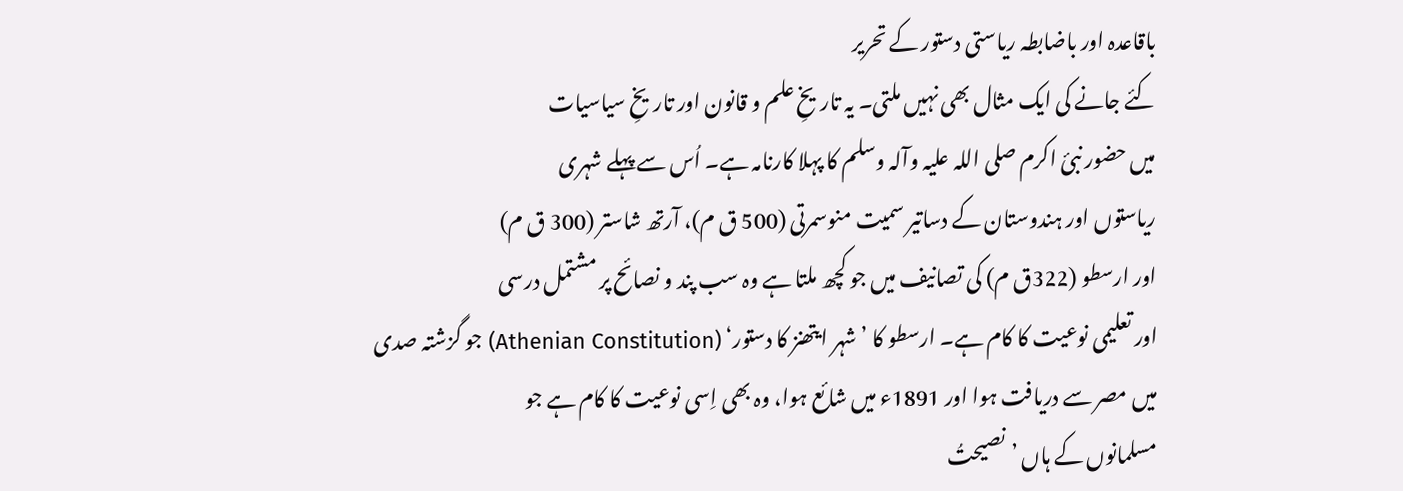باقاعدہ اور باضابطہ ریاستی دستور کے تحریر
کئے جانے کی ایک مثال بھی نہیں ملتی۔ یہ تاریخِ علم و قانون اور تاریخِ سیاسیات
میں حضور نبئ اکرم صلی اللہ علیہ وآلہ وسلم کا پہلا کارنامہ ہے۔ اُس سے پہلے شہری
ریاستوں اور ہندوستان کے دساتیر سمیت منوسمرتی (500 ق م)، آرتھ شاستر (300 ق م)
اور ارسطو (322ق م) کی تصانیف میں جو کچھ ملتا ہے وہ سب پند و نصائح پر مشتمل درسی
اور تعلیمی نوعیت کا کام ہے۔ ارسطو کا ’شہر ایتھنز کا دستور‘ (Athenian Constitution) جو گزشتہ صدی
میں مصر سے دریافت ہوا اور 1891ء میں شائع ہوا، وہ بھی اِسی نوعیت کا کام ہے جو
مسلمانوں کے ہاں ’نصیحتُ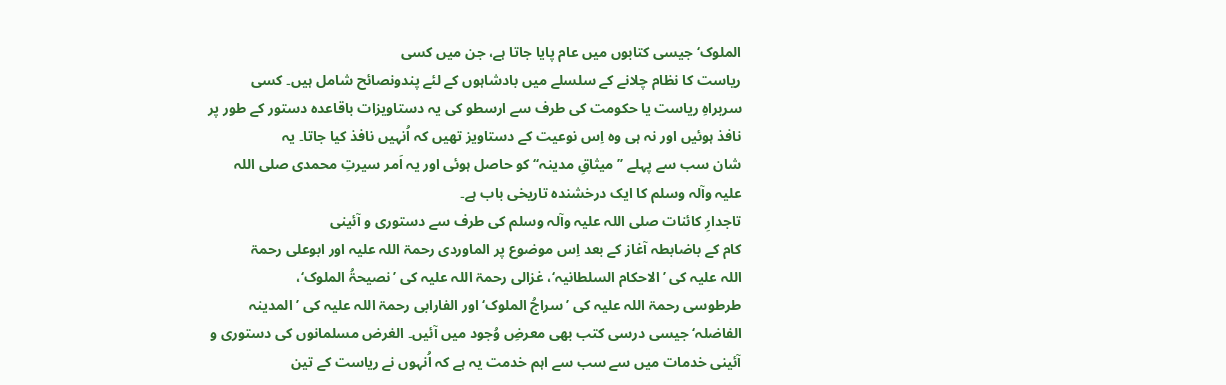الملوک‘ جیسی کتابوں میں عام پایا جاتا ہے، جن میں کسی
ریاست کا نظام چلانے کے سلسلے میں بادشاہوں کے لئے پندونصائح شامل ہیں۔ کسی
سربراہِ ریاست یا حکومت کی طرف سے ارسطو کی یہ دستاویزات باقاعدہ دستور کے طور پر
نافذ ہوئیں اور نہ ہی وہ اِس نوعیت کے دستاویز تھیں کہ اُنہیں نافذ کیا جاتا۔ یہ
شان سب سے پہلے ’’میثاقِ مدینہ‘‘ کو حاصل ہوئی اور یہ اَمر سیرتِ محمدی صلی اللہ
علیہ وآلہ وسلم کا ایک درخشندہ تاریخی باب ہے۔
تاجدارِ کائنات صلی اللہ علیہ وآلہ وسلم کی طرف سے دستوری و آئینی
کام کے باضابطہ آغاز کے بعد اِس موضوع پر الماوردی رحمۃ اللہ علیہ اور ابوعلی رحمۃ
اللہ علیہ کی ’الاحکام السلطانیہ‘، غزالی رحمۃ اللہ علیہ کی ’نصیحۃُ الملوک‘،
طرطوسی رحمۃ اللہ علیہ کی ’سراجُ الملوک‘ اور الفارابی رحمۃ اللہ علیہ کی ’المدینہ
الفاضلہ‘ جیسی درسی کتب بھی معرضِ وُجود میں آئیں۔ الغرض مسلمانوں کی دستوری و
آئینی خدمات میں سے سب سے اہم خدمت یہ ہے کہ اُنہوں نے ریاست کے تین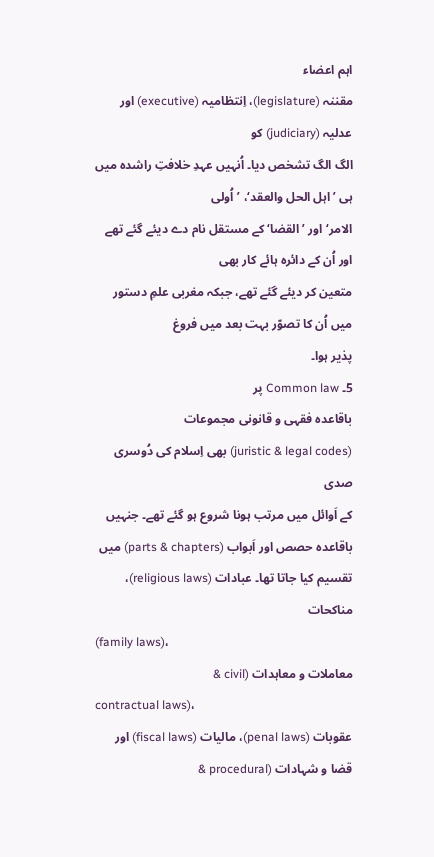اہم اعضاء
مقننہ (legislature)، اِنتظامیہ (executive) اور عدلیہ (judiciary) کو
الگ الگ تشخص دیا۔ اُنہیں عہدِ خلافتِ راشدہ میں ہی ’اہل الحل والعقد‘، ’اُولی
الامر‘ اور ’القضا‘ کے مستقل نام دے دیئے گئے تھے اور اُن کے دائرہ ہائے کار بھی
متعین کر دیئے گئے تھے، جبکہ مغربی علمِ دستور میں اُن کا تصوّر بہت بعد میں فروغ
پذیر ہوا۔
5۔ Common law پر
باقاعدہ فقہی و قانونی مجموعات
(juristic & legal codes) بھی اِسلام کی دُوسری صدی
کے اَوائل میں مرتب ہونا شروع ہو گئے تھے۔ جنہیں باقاعدہ حصص اور اَبواب (parts & chapters) میں تقسیم کیا جاتا تھا۔ عبادات (religious laws)، مناکحات
(family laws)،
معاملات و معاہدات (civil &
contractual laws)،
عقوبات (penal laws)، مالیات (fiscal laws) اور
قضا و شہادات (procedural &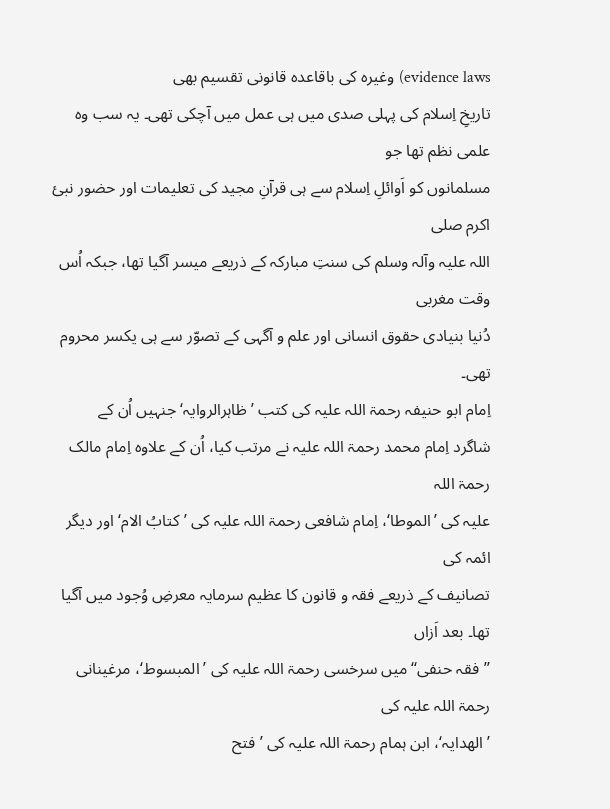evidence laws) وغیرہ کی باقاعدہ قانونی تقسیم بھی
تاریخِ اِسلام کی پہلی صدی میں ہی عمل میں آچکی تھی۔ یہ سب وہ علمی نظم تھا جو
مسلمانوں کو اَوائلِ اِسلام سے ہی قرآنِ مجید کی تعلیمات اور حضور نبئ اکرم صلی
اللہ علیہ وآلہ وسلم کی سنتِ مبارکہ کے ذریعے میسر آگیا تھا، جبکہ اُس وقت مغربی
دُنیا بنیادی حقوق انسانی اور علم و آگہی کے تصوّر سے ہی یکسر محروم تھی۔
اِمام ابو حنیفہ رحمۃ اللہ علیہ کی کتب ’ظاہرالروایہ‘ جنہیں اُن کے
شاگرد اِمام محمد رحمۃ اللہ علیہ نے مرتب کیا، اُن کے علاوہ اِمام مالک رحمۃ اللہ
علیہ کی ’الموطا‘، اِمام شافعی رحمۃ اللہ علیہ کی ’کتابُ الام‘ اور دیگر ائمہ کی
تصانیف کے ذریعے فقہ و قانون کا عظیم سرمایہ معرضِ وُجود میں آگیا تھا۔ بعد اَزاں
’’فقہ حنفی‘‘ میں سرخسی رحمۃ اللہ علیہ کی ’المبسوط‘، مرغینانی رحمۃ اللہ علیہ کی
’الھدایہ‘، ابن ہمام رحمۃ اللہ علیہ کی ’فتح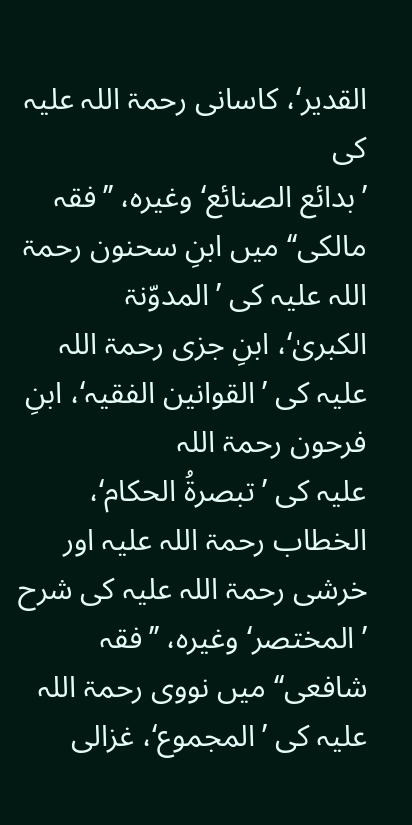القدیر‘، کاسانی رحمۃ اللہ علیہ کی
’بدائع الصنائع‘ وغیرہ، ’’فقہ مالکی‘‘ میں ابنِ سحنون رحمۃ اللہ علیہ کی ’المدوّنۃ
الکبریٰ‘، ابنِ جزی رحمۃ اللہ علیہ کی ’القوانین الفقیہ‘، ابنِ فرحون رحمۃ اللہ
علیہ کی ’تبصرۃُ الحکام‘، الخطاب رحمۃ اللہ علیہ اور خرشی رحمۃ اللہ علیہ کی شرح
’المختصر‘ وغیرہ، ’’فقہ شافعی‘‘ میں نووی رحمۃ اللہ علیہ کی ’المجموع‘، غزالی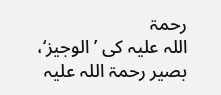رحمۃ
اللہ علیہ کی ’الوجیز‘، بصیر رحمۃ اللہ علیہ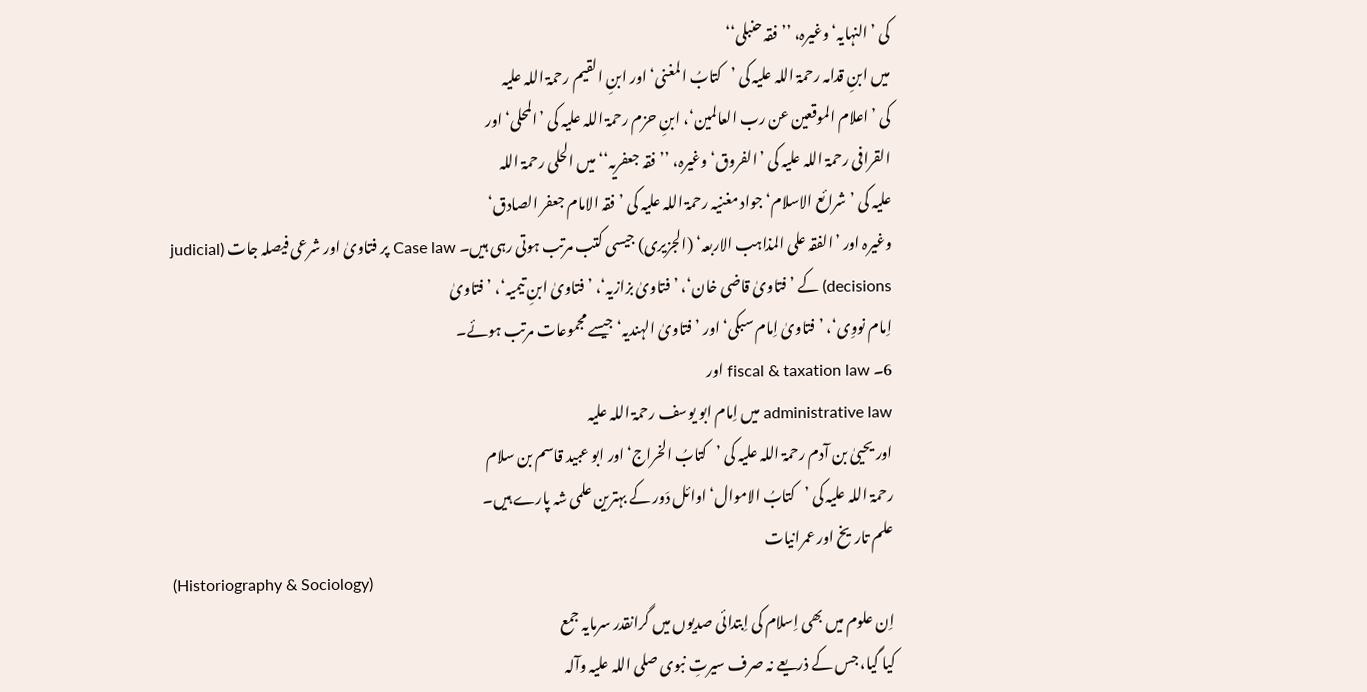کی ’النہایہ‘ وغیرہ، ’’فقہ حنبلی‘‘
میں ابنِ قدامہ رحمۃ اللہ علیہ کی ’کتابُ المغنی‘ اور ابنِ القیم رحمۃ اللہ علیہ
کی ’اعلام الموقعین عن رب العالمین‘، ابنِ حزم رحمۃ اللہ علیہ کی ’المحلی‘ اور
القرافی رحمۃ اللہ علیہ کی ’الفروق‘ وغیرہ، ’’فقہ جعفریہ‘‘ میں الحلی رحمۃ اللہ
علیہ کی ’شرائع الاسلام‘ جواد مغنیہ رحمۃ اللہ علیہ کی ’فقہ الامام جعفر الصادق‘
وغیرہ اور ’الفقہ علی المذاہب الاربعہ‘ (الجزیری) جیسی کتب مرتب ہوتی رہی ہیں۔ Case law پر فتاویٰ اور شرعی فیصلہ جات (judicial decisions) کے ’فتاویٰ قاضی خان‘، ’فتاویٰ بزازیہ‘، ’فتاویٰ ابنِ تیمیہ‘، ’فتاویٰ
اِمام نووِی‘، ’فتاویٰ اِمام سبکی‘ اور ’فتاویٰ الہندیہ‘ جیسے مجموعات مرتب ہوئے۔
6۔ fiscal & taxation law اور
administrative law میں اِمام ابو یوسف رحمۃ اللہ علیہ
اور یحییٰ بن آدم رحمۃ اللہ علیہ کی ’کتابُ الخراج‘ اور ابو عبید قاسم بن سلام
رحمۃ اللہ علیہ کی ’کتابُ الاموال‘ اوائل دَور کے بہترین علمی شہ پارے ہیں۔
علم تاریخ اور عمرانیات
(Historiography & Sociology)
اِن علوم میں بھی اِسلام کی اِبتدائی صدیوں میں گرانقدر سرمایہ جمع
کیا گیا، جس کے ذریعے نہ صرف سیرتِ نبوی صلی اللہ علیہ وآلہ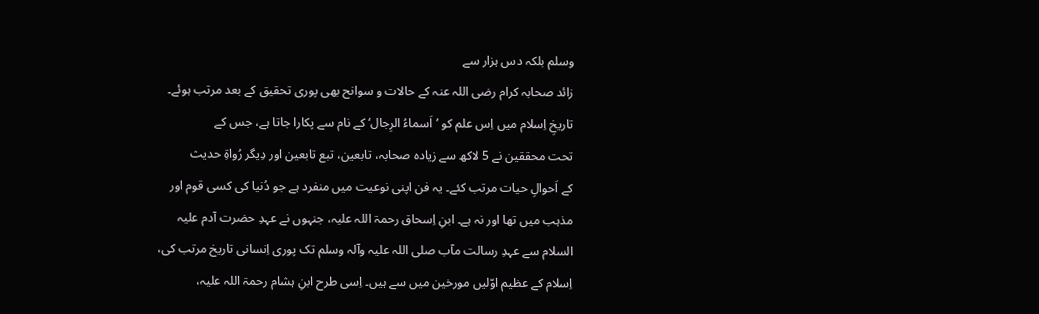وسلم بلکہ دس ہزار سے
زائد صحابہ کرام رضی اللہ عنہ کے حالات و سوانح بھی پوری تحقیق کے بعد مرتب ہوئے۔
تاریخِ اِسلام میں اِس علم کو ’اَسماءُ الرِجال‘ کے نام سے پکارا جاتا ہے، جس کے
تحت محققین نے 5 لاکھ سے زیادہ صحابہ، تابعین، تبع تابعین اور دِیگر رُواۃِ حدیث
کے اَحوالِ حیات مرتب کئے۔ یہ فن اپنی نوعیت میں منفرد ہے جو دُنیا کی کسی قوم اور
مذہب میں تھا اور نہ ہے۔ ابنِ اِسحاق رحمۃ اللہ علیہ، جنہوں نے عہدِ حضرت آدم علیہ
السلام سے عہدِ رسالت مآب صلی اللہ علیہ وآلہ وسلم تک پوری اِنسانی تاریخ مرتب کی،
اِسلام کے عظیم اوّلیں مورخین میں سے ہیں۔ اِسی طرح ابنِ ہشام رحمۃ اللہ علیہ،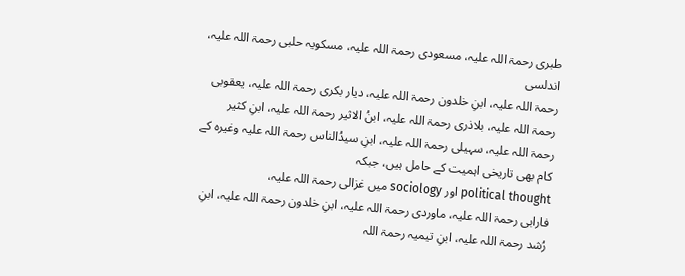طبری رحمۃ اللہ علیہ، مسعودی رحمۃ اللہ علیہ، مسکویہ حلبی رحمۃ اللہ علیہ، اندلسی
رحمۃ اللہ علیہ، ابنِ خلدون رحمۃ اللہ علیہ، دیار بکری رحمۃ اللہ علیہ، یعقوبی
رحمۃ اللہ علیہ، بلاذری رحمۃ اللہ علیہ، ابنُ الاثیر رحمۃ اللہ علیہ، ابنِ کثیر
رحمۃ اللہ علیہ، سہیلی رحمۃ اللہ علیہ، ابنِ سیدُالناس رحمۃ اللہ علیہ وغیرہ کے
کام بھی تاریخی اہمیت کے حامل ہیں، جبکہ
political thought اور sociology میں غزالی رحمۃ اللہ علیہ،
فارابی رحمۃ اللہ علیہ، ماوردی رحمۃ اللہ علیہ، ابنِ خلدون رحمۃ اللہ علیہ، ابنِ
رُشد رحمۃ اللہ علیہ، ابنِ تیمیہ رحمۃ اللہ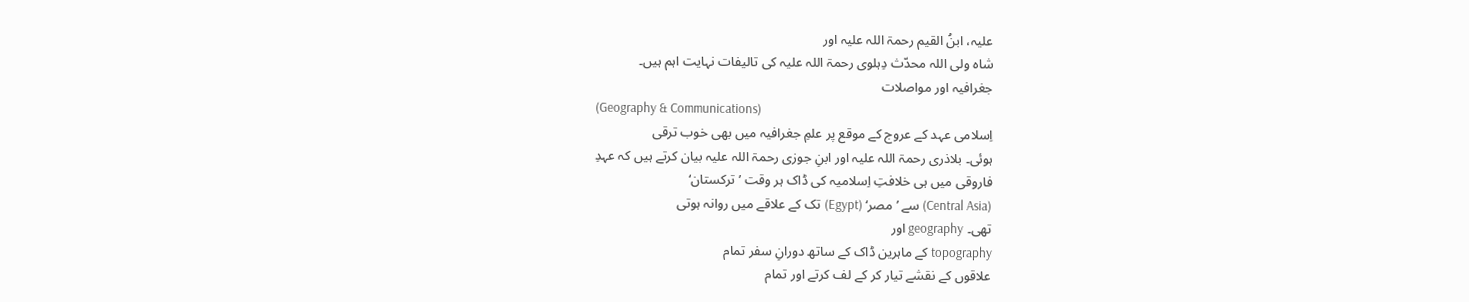علیہ، ابنُ القیم رحمۃ اللہ علیہ اور
شاہ ولی اللہ محدّث دِہلوی رحمۃ اللہ علیہ کی تالیفات نہایت اہم ہیں۔
جغرافیہ اور مواصلات
(Geography & Communications)
اِسلامی عہد کے عروج کے موقع پر علمِ جغرافیہ میں بھی خوب ترقی
ہوئی۔ بلاذری رحمۃ اللہ علیہ اور ابنِ جوزی رحمۃ اللہ علیہ بیان کرتے ہیں کہ عہدِ
فاروقی میں ہی خلافتِ اِسلامیہ کی ڈاک ہر وقت ’ترکستان‘
(Central Asia) سے ’مصر‘ (Egypt) تک کے علاقے میں روانہ ہوتی
تھی۔ geography اور
topography کے ماہرین ڈاک کے ساتھ دورانِ سفر تمام
علاقوں کے نقشے تیار کر کے لف کرتے اور تمام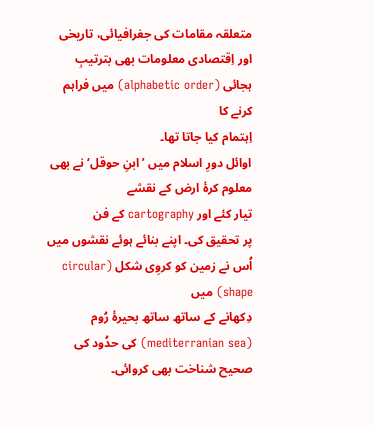متعلقہ مقامات کی جغرافیائی، تاریخی
اور اِقتصادی معلومات بھی بترتیبِ ہجائی (alphabetic order) میں فراہم کرنے کا
اِہتمام کیا جاتا تھا۔
اوائل دورِ اسلام میں ’ابنِ حوقل‘ نے بھی معلوم کرۂ ارض کے نقشے
تیار کئے اور cartography کے فن
پر تحقیق کی۔ اپنے بنائے ہوئے نقشوں میں اُس نے زمین کو کروِی شکل (circular shape) میں
دِکھانے کے ساتھ ساتھ بحیرۂ رُوم
(mediterranian sea) کی حدُود کی صحیح شناخت بھی کروائی۔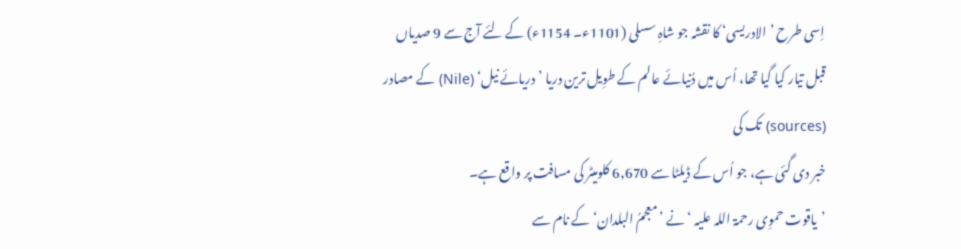اِسی طرح ’الادریسی‘ کا نقشہ جو شاہِ سسلی (1101ء۔ 1154ء) کے لئے آج سے 9 صدیاں
قبل تیار کیا گیا تھا، اُس میں دُنیائے عالم کے طوِیل ترین دریا ’دریائے نیل‘ (Nile) کے مصادر (sources) تک کی
خبر دی گئی ہے، جو اُس کے ڈیلٹا سے 6,670 کلومیٹر کی مسافت پر واقع ہے۔
’یاقوت حموِی رحمۃ اللہ علیہ ‘ نے ’معجمُ البلدان‘ کے نام سے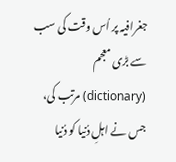جغرافیہ پر اُس وقت کی سب سے بڑی معجم
(dictionary) مرتب کی، جس نے اہلِ دُنیا کو دُنیا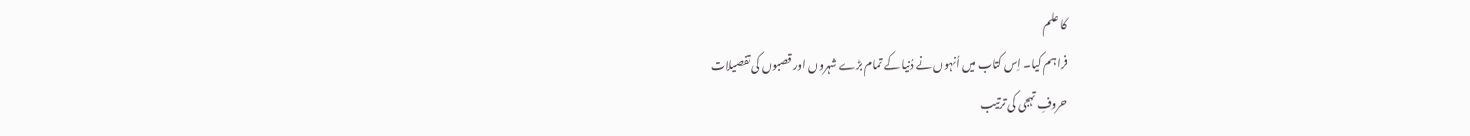کا علم
فراہم کیا۔ اِس کتاب میں اُنہوں نے دُنیا کے تمام بڑے شہروں اور قصبوں کی تفصیلات
حروفِ تہجی کی ترتیب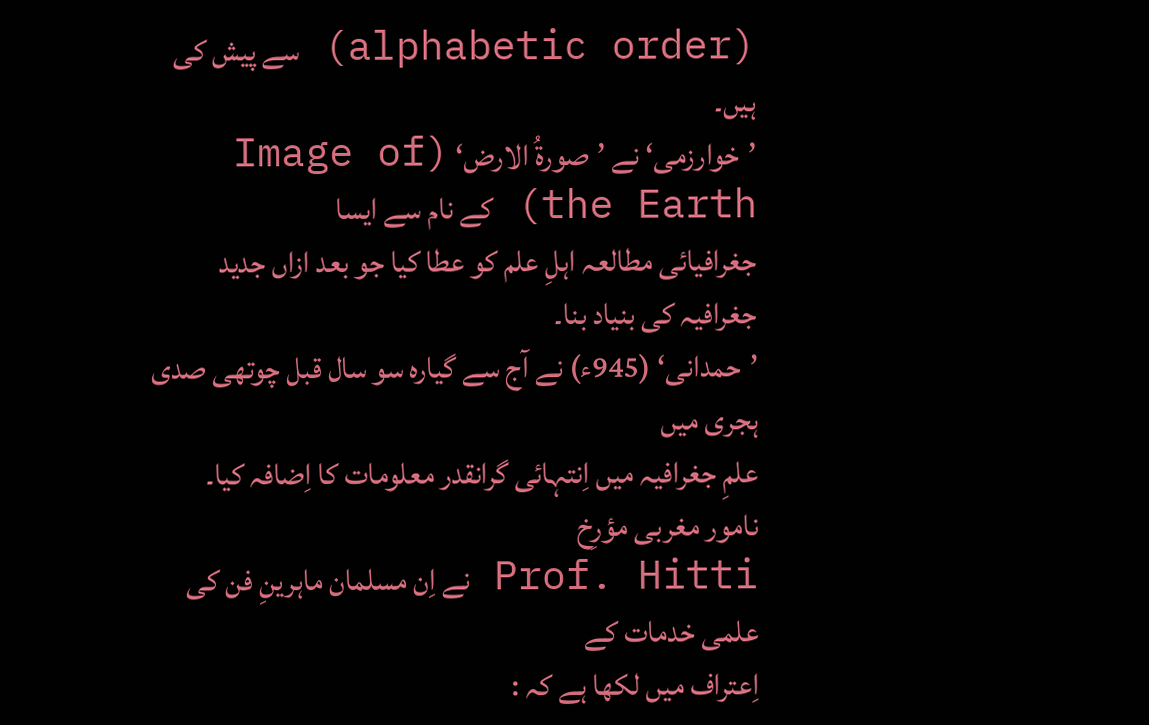(alphabetic order) سے پیش کی ہیں۔
’خوارزمی‘ نے ’صورۃُ الارض‘ (Image of the Earth) کے نام سے ایسا
جغرافیائی مطالعہ اہلِ علم کو عطا کیا جو بعد ازاں جدید جغرافیہ کی بنیاد بنا۔
’حمدانی‘ (945ء) نے آج سے گیارہ سو سال قبل چوتھی صدی ہجری میں
علمِ جغرافیہ میں اِنتہائی گرانقدر معلومات کا اِضافہ کیا۔
نامور مغربی مؤرِخ
Prof. Hitti نے اِن مسلمان ماہرینِ فن کی علمی خدمات کے
اِعتراف میں لکھا ہے کہ :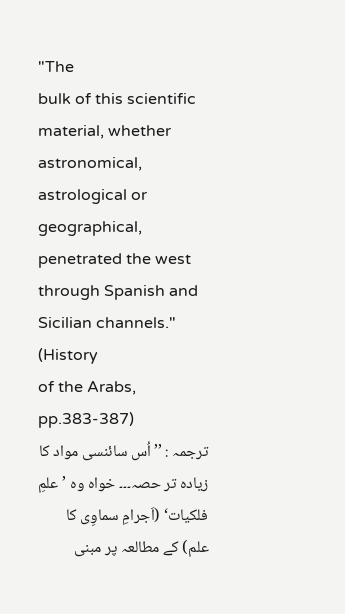"The
bulk of this scientific material, whether astronomical, astrological or
geographical, penetrated the west through Spanish and Sicilian channels."
(History
of the Arabs, pp.383-387)
ترجمہ : ’’اُس سائنسی مواد کا زیادہ تر حصہ۔۔۔ خواہ وہ ’علمِ
فلکیات‘ (اَجرامِ سماوِی کا علم) کے مطالعہ پر مبنی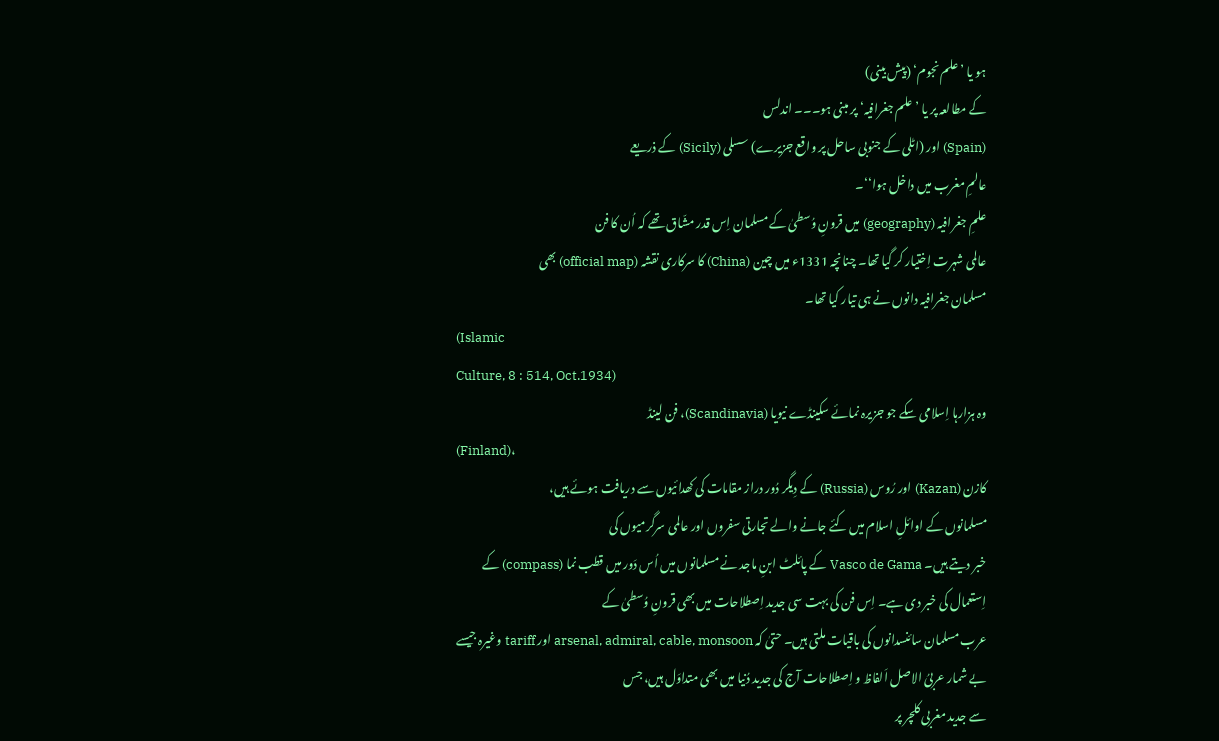ہو یا ’علم نجوم‘ (پیش بینی)
کے مطالعہ پر یا ’علم جغرافیہ‘ پر مبنی ہو۔۔۔ اندلس
(Spain) اور (اٹلی کے جنوبی ساحل پر واقع جزیرے) سسلی (Sicily) کے ذریعے
عالمِ مغرب میں داخل ہوا‘‘۔
علمِ جغرافیہ (geography) میں قرونِ وُسطیٰ کے مسلمان اِس قدر مشّاق تھے کہ اُن کا فن
عالمی شہرت اِختیار کر گیا تھا۔ چنانچہ 1331ء میں چین (China) کا سرکاری نقشہ (official map) بھی
مسلمان جغرافیہ دانوں نے ہی تیار کیا تھا۔
(Islamic
Culture, 8 : 514, Oct.1934)
وہ ہزارہا اِسلامی سکے جو جزیرہ نمائے سکینڈے نیویا (Scandinavia)، فن لینڈ
(Finland)،
کازن (Kazan) اور رُوس (Russia) کے دِیگر دُور دراز مقامات کی کھدائیوں سے دریافت ہوئے ہیں،
مسلمانوں کے اوائلِ اسلام میں کئے جانے والے تجارتی سفروں اور عالمی سرگرمیوں کی
خبر دیتے ہیں۔ Vasco de Gama کے پائلٹ ابنِ ماجد نے مسلمانوں میں اُس دَور میں قطب نما (compass) کے
اِستعمال کی خبر دی ہے۔ اِس فن کی بہت سی جدید اِصطلاحات میں بھی قرونِ وُسطیٰ کے
عرب مسلمان سائنسدانوں کی باقیات ملتی ہیں۔ حتیٰ کہ arsenal, admiral, cable, monsoon اور tariff وغیرہ جیسے
بے شمار عربیُ الاصل اَلفاظ و اِصطلاحات آج کی جدید دُنیا میں بھی متداوَل ہیں، جس
سے جدید مغربی کلچر پر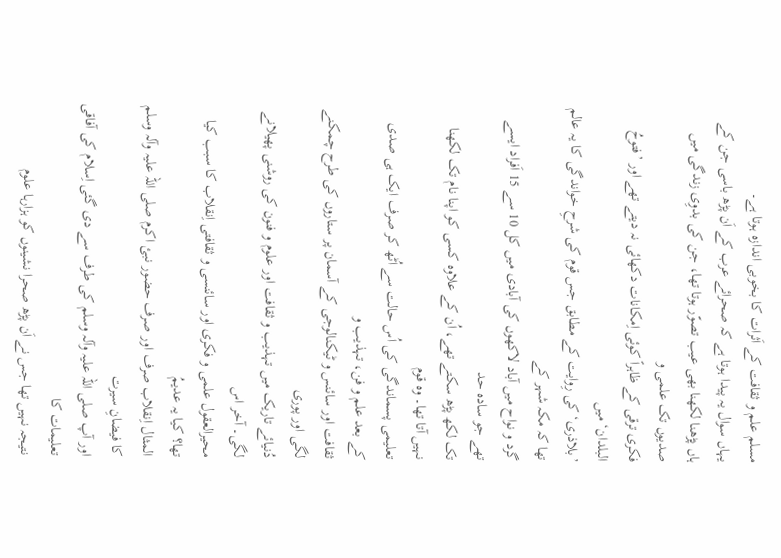مسلم علم و ثقافت کے اَثرات کا بخوبی اندازہ ہوتا ہے۔
یہاں سوال یہ پیدا ہوتا ہے کہ صحرائے عرب کے اَن پڑھ باسی جن کے
ہاں پڑھنا لکھنا بھی عیب تصوّر ہوتا تھا، جن کی بدوِی زندگی میں صدیوں تک علمی و
فکری ترقی کے ظاہراً کوئی اِمکانات دکھائی نہ دیتے تھے اور ’فتوحُ البلدان‘ میں
’بلاذری‘ کی رِوایت کے مطابق جس قوم کی شرحِ خواندگی کا یہ عالم تھا کہ مکہ شہر کے
گرد و نواح میں آباد لاکھوں کی آبادی میں کل 10 سے 15 اَفراد ایسے تھے جو سادہ حد
تک لکھ پڑھ سکتے تھے، اُن کے علاوہ کسی کو اپنا نام تک لکھنا نہیں آتا تھا۔ وہ قوم
تعلیمی پسماندگی کی اُس حالت سے اُٹھ کر صرف ایک ہی صدی کے بعد علم و فن، تہذیب و
ثقافت اور سائنس و ٹیکنالوجی کے آسمان پر ستاروں کی طرح چمکنے لگی اور پوری
دُنیائے تاریک میں تہذیب و ثقافت اور علوم و فنون کی روشنی پھیلانے لگی۔ آخر اس
محیرالعقول علمی و فکری اور سائنسی و ثقافتی اِنقلاب کا سبب کیا تھا؟ کیا یہ عدیمُ
المثال اِنقلاب صرف اور صرف حضور نبئ اکرم صلی اللہ علیہ وآلہ وسلم کا فیضانِ سیرت
اور آپ صلی اللہ علیہ وآلہ وسلم کی طرف سے دی گئی اِسلام کی آفاقی تعلیمات کا
نتیجہ نہیں تھا جس نے اَن پڑھ صحرا نشینوں کو ہزارہا علوم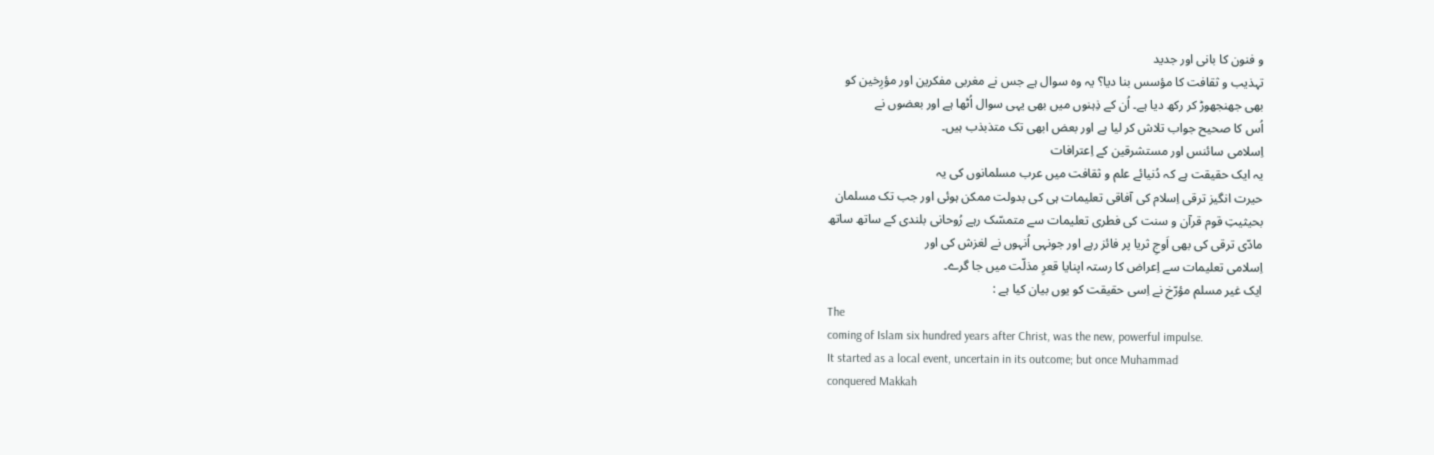و فنون کا بانی اور جدید
تہذیب و ثقافت کا مؤسس بنا دیا؟ یہ وہ سوال ہے جس نے مغربی مفکرین اور مؤرِخین کو
بھی جھنجھوڑ کر رکھ دیا ہے۔ اُن کے ذِہنوں میں بھی یہی سوال اُٹھا ہے اور بعضوں نے
اُس کا صحیح جواب تلاش کر لیا ہے اور بعض ابھی تک متذبذب ہیں۔
اِسلامی سائنس اور مستشرقین کے اِعترافات
یہ ایک حقیقت ہے کہ دُنیائے علم و ثقافت میں عرب مسلمانوں کی یہ
حیرت انگیز ترقی اِسلام کی آفاقی تعلیمات ہی کی بدولت ممکن ہوئی اور جب تک مسلمان
بحیثیتِ قوم قرآن و سنت کی فطری تعلیمات سے متمسّک رہے رُوحانی بلندی کے ساتھ ساتھ
مادّی ترقی کی بھی اَوجِ ثریا پر فائز رہے اور جونہی اُنہوں نے لغزش کی اور
اِسلامی تعلیمات سے اِعراض کا رستہ اپنایا قعرِ مذلّت میں جا گرے۔
ایک غیر مسلم مؤرّخ نے اِسی حقیقت کو یوں بیان کیا ہے :
The
coming of Islam six hundred years after Christ, was the new, powerful impulse.
It started as a local event, uncertain in its outcome; but once Muhammad
conquered Makkah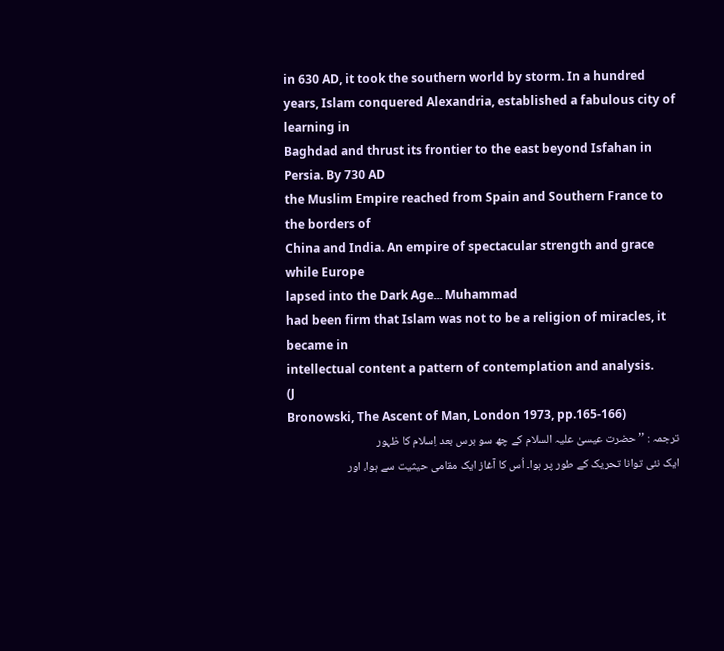in 630 AD, it took the southern world by storm. In a hundred
years, Islam conquered Alexandria, established a fabulous city of learning in
Baghdad and thrust its frontier to the east beyond Isfahan in Persia. By 730 AD
the Muslim Empire reached from Spain and Southern France to the borders of
China and India. An empire of spectacular strength and grace while Europe
lapsed into the Dark Age۔۔۔ Muhammad
had been firm that Islam was not to be a religion of miracles, it became in
intellectual content a pattern of contemplation and analysis.
(J
Bronowski, The Ascent of Man, London 1973, pp.165-166)
ترجمہ : ’’حضرت عیسیٰ علیہ السلام کے چھ سو برس بعد اِسلام کا ظہور
ایک نئی توانا تحریک کے طور پر ہوا۔ اُس کا آغاز ایک مقامی حیثیت سے ہوا، اور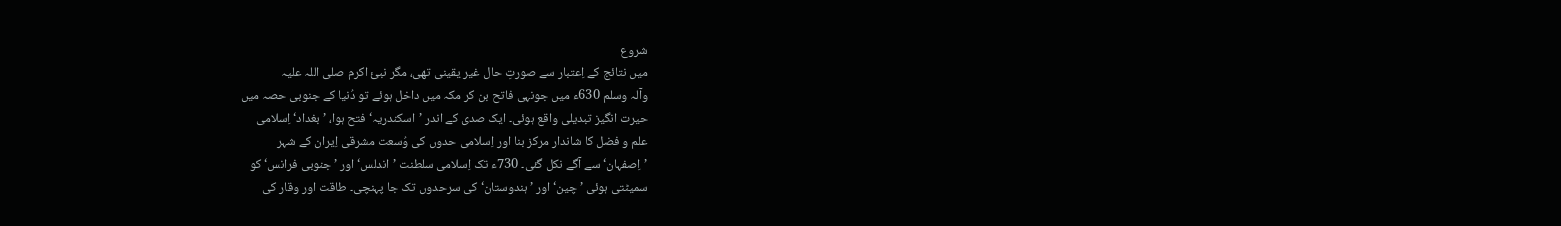شروع
میں نتائج کے اِعتبار سے صورتِ حال غیر یقینی تھی، مگر نبئ اکرم صلی اللہ علیہ
وآلہ وسلم 630ء میں جونہی فاتح بن کر مکہ میں داخل ہوئے تو دُنیا کے جنوبی حصہ میں
حیرت انگیز تبدیلی واقع ہوئی۔ ایک صدی کے اندر ’اسکندریہ‘ فتح ہوا، ’بغداد‘ اِسلامی
علم و فضل کا شاندار مرکز بنا اور اِسلامی حدوں کی وُسعت مشرقی اِیران کے شہر
’اِصفہان‘ سے آگے نکل گئی۔ 730ء تک اِسلامی سلطنت ’اندلس‘ اور ’جنوبی فرانس‘ کو
سمیٹتی ہوئی ’چین‘ اور ’ہندوستان‘ کی سرحدوں تک جا پہنچی۔ طاقت اور وقار کی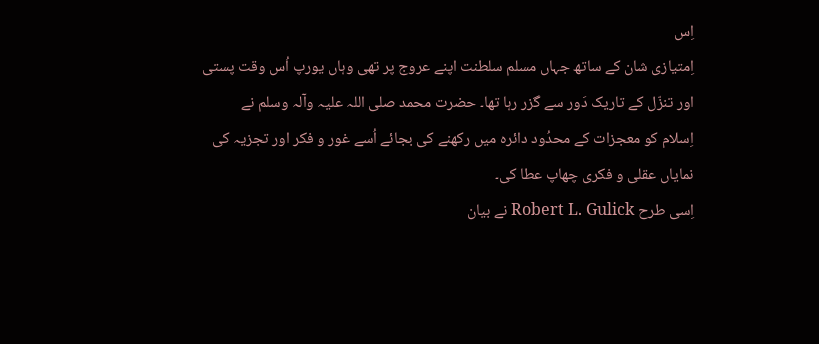اِس
اِمتیازی شان کے ساتھ جہاں مسلم سلطنت اپنے عروج پر تھی وہاں یورپ اُس وقت پستی
اور تنزّل کے تاریک دَور سے گزر رہا تھا۔ حضرت محمد صلی اللہ علیہ وآلہ وسلم نے
اِسلام کو معجزات کے محدُود دائرہ میں رکھنے کی بجائے اُسے غور و فکر اور تجزیہ کی
نمایاں عقلی و فکری چھاپ عطا کی۔
اِسی طرح Robert L. Gulick نے بیان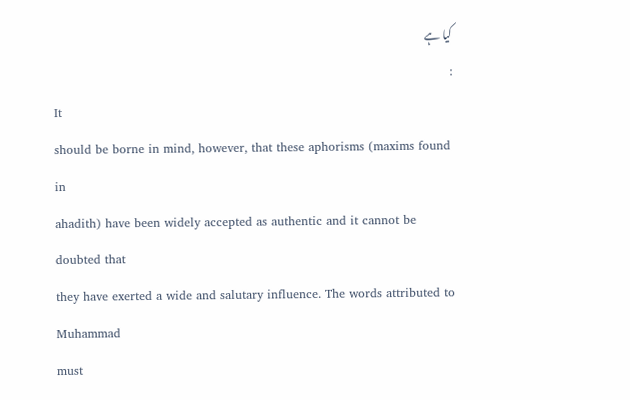کیا ہے
:
It
should be borne in mind, however, that these aphorisms (maxims found in
ahadith) have been widely accepted as authentic and it cannot be doubted that
they have exerted a wide and salutary influence. The words attributed to Muhammad
must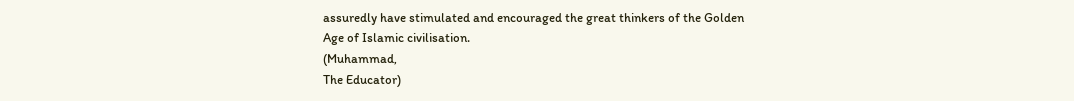assuredly have stimulated and encouraged the great thinkers of the Golden
Age of Islamic civilisation.
(Muhammad,
The Educator)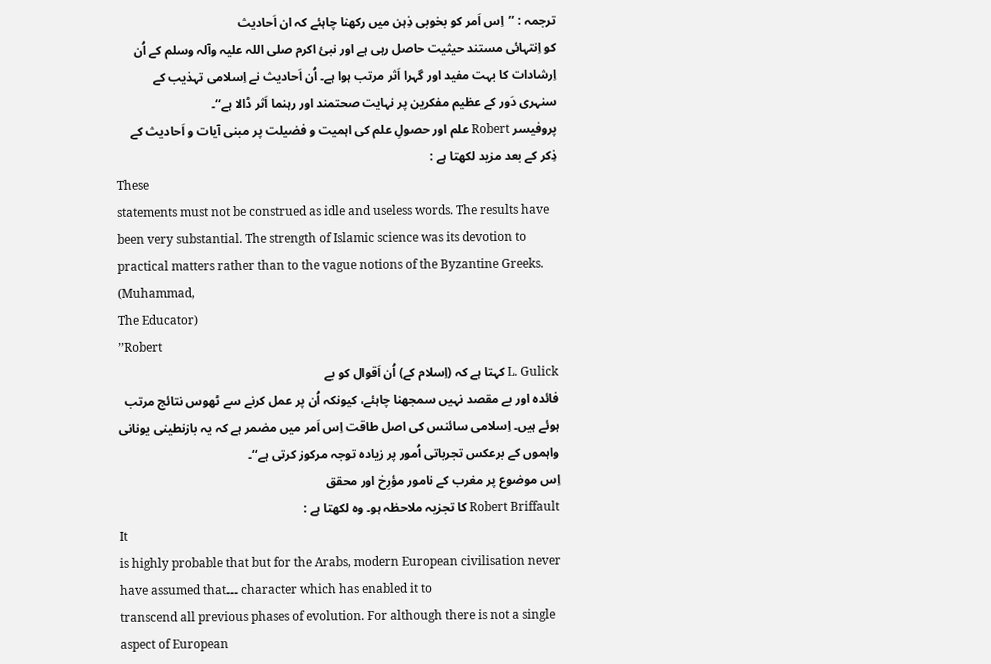ترجمہ : ’’اِس اَمر کو بخوبی ذِہن میں رکھنا چاہئے کہ ان اَحادیث
کو اِنتہائی مستند حیثیت حاصل رہی ہے اور نبئ اکرم صلی اللہ علیہ وآلہ وسلم کے اُن
اِرشادات کا بہت مفید اور گہرا اَثر مرتب ہوا ہے۔ اُن اَحادیث نے اِسلامی تہذیب کے
سنہری دَور کے عظیم مفکرین پر نہایت صحتمند اور رہنما اَثر ڈالا ہے‘‘۔
پروفیسر Robert علم اور حصولِ علم کی اہمیت و فضیلت پر مبنی آیات و اَحادیث کے
ذِکر کے بعد مزید لکھتا ہے :
These
statements must not be construed as idle and useless words. The results have
been very substantial. The strength of Islamic science was its devotion to
practical matters rather than to the vague notions of the Byzantine Greeks.
(Muhammad,
The Educator)
’’Robert
L. Gulick کہتا ہے کہ (اِسلام کے) اُن اَقوال کو بے
فائدہ اور بے مقصد نہیں سمجھنا چاہئے، کیونکہ اُن پر عمل کرنے سے ٹھوس نتائج مرتب
ہوئے ہیں۔ اِسلامی سائنس کی اصل طاقت اِس اَمر میں مضمر ہے کہ یہ بازنطینی یونانی
واہموں کے برعکس تجرباتی اُمور پر زیادہ توجہ مرکوز کرتی ہے‘‘۔
اِس موضوع پر مغرب کے نامور مؤرِخ اور محقق
Robert Briffault کا تجزیہ ملاحظہ ہو۔ وہ لکھتا ہے :
It
is highly probable that but for the Arabs, modern European civilisation never
have assumed that۔۔۔ character which has enabled it to
transcend all previous phases of evolution. For although there is not a single
aspect of European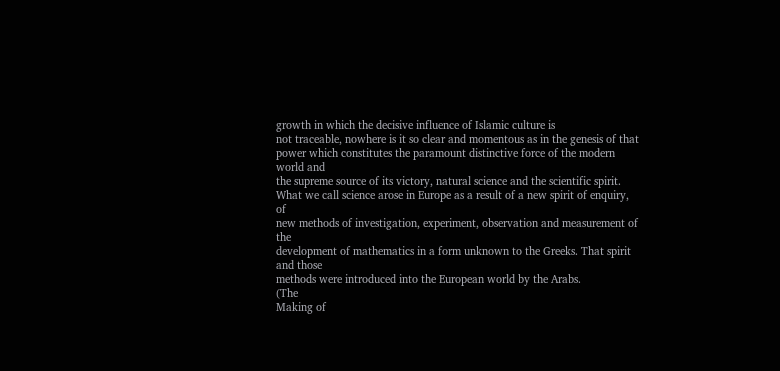growth in which the decisive influence of Islamic culture is
not traceable, nowhere is it so clear and momentous as in the genesis of that
power which constitutes the paramount distinctive force of the modern world and
the supreme source of its victory, natural science and the scientific spirit.
What we call science arose in Europe as a result of a new spirit of enquiry, of
new methods of investigation, experiment, observation and measurement of the
development of mathematics in a form unknown to the Greeks. That spirit and those
methods were introduced into the European world by the Arabs.
(The
Making of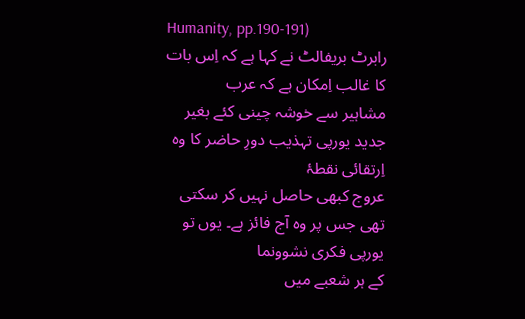Humanity, pp.190-191)
رابرٹ بریفالٹ نے کہا ہے کہ اِس بات کا غالب اِمکان ہے کہ عرب
مشاہیر سے خوشہ چینی کئے بغیر جدید یورپی تہذیب دورِ حاضر کا وہ اِرتقائی نقطۂ
عروج کبھی حاصل نہیں کر سکتی تھی جس پر وہ آج فائز ہے۔ یوں تو یورپی فکری نشوونما
کے ہر شعبے میں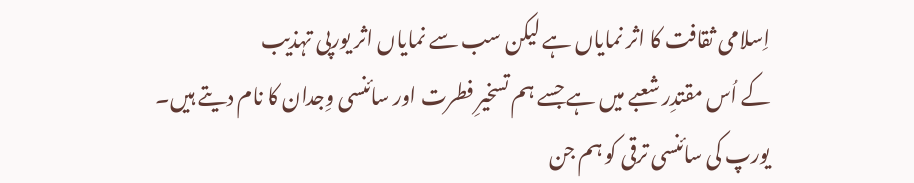اِسلامی ثقافت کا اثر نمایاں ہے لیکن سب سے نمایاں اثر یورپی تہذیب
کے اُس مقتدِر شعبے میں ہے جسے ہم تسخیرِ فطرت اور سائنسی وِجدان کا نام دیتے ہیں۔
یورپ کی سائنسی ترقی کو ہم جن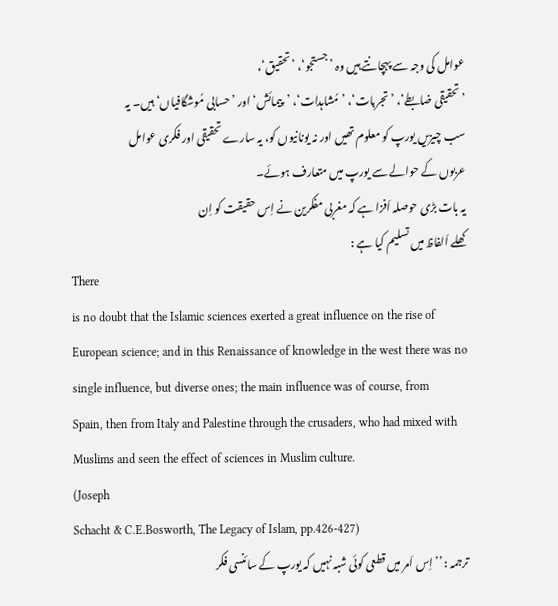عوامل کی وجہ سے پہچانتے ہیں وہ ’جستجو‘، ’تحقیق‘،
’تحقیقی ضابطے‘، ’تجربات‘، ’مُشاہدات‘، ’پیمائش‘ اور ’حسابی مُوشگافیاں‘ ہیں۔ یہ
سب چیزیں یورپ کو معلوم تھیں اور نہ یونانیوں کو، یہ سارے تحقیقی اور فکری عوامل
عربوں کے حوالے سے یورپ میں متعارف ہوئے۔
یہ بات بڑی حوصلہ اَفزا ہے کہ مغربی مفکرین نے اِس حقیقت کو اِن
کھلے اَلفاظ میں تسلیم کیا ہے :
There
is no doubt that the Islamic sciences exerted a great influence on the rise of
European science; and in this Renaissance of knowledge in the west there was no
single influence, but diverse ones; the main influence was of course, from
Spain, then from Italy and Palestine through the crusaders, who had mixed with
Muslims and seen the effect of sciences in Muslim culture.
(Joseph
Schacht & C.E.Bosworth, The Legacy of Islam, pp.426-427)
ترجمہ : ’’اِس اَمر میں قطعی کوئی شبہ نہیں کہ یورپ کے سائنسی فکر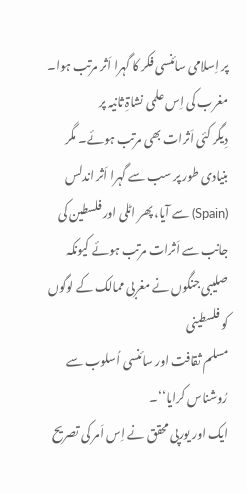پر اِسلامی سائنسی فکر کا گہرا اَثر مرتب ہوا۔ مغرب کی اِس علمی نشاۃِ ثانیہ پر
دِیگر کئی اَثرات بھی مرتب ہوئے۔ مگر بنیادی طور پر سب سے گہرا اَثر اندلس (Spain) سے آیا، پھر اٹلی اور فلسطین کی
جانب سے اَثرات مرتب ہوئے کیونکہ صلیبی جنگوں نے مغربی ممالک کے لوگوں کو فلسطینی
مسلم ثقافت اور سائنسی اُسلوب سے رُوشناس کرایا‘‘۔
ایک اور یورپی محقق نے اِس اَمر کی تصریح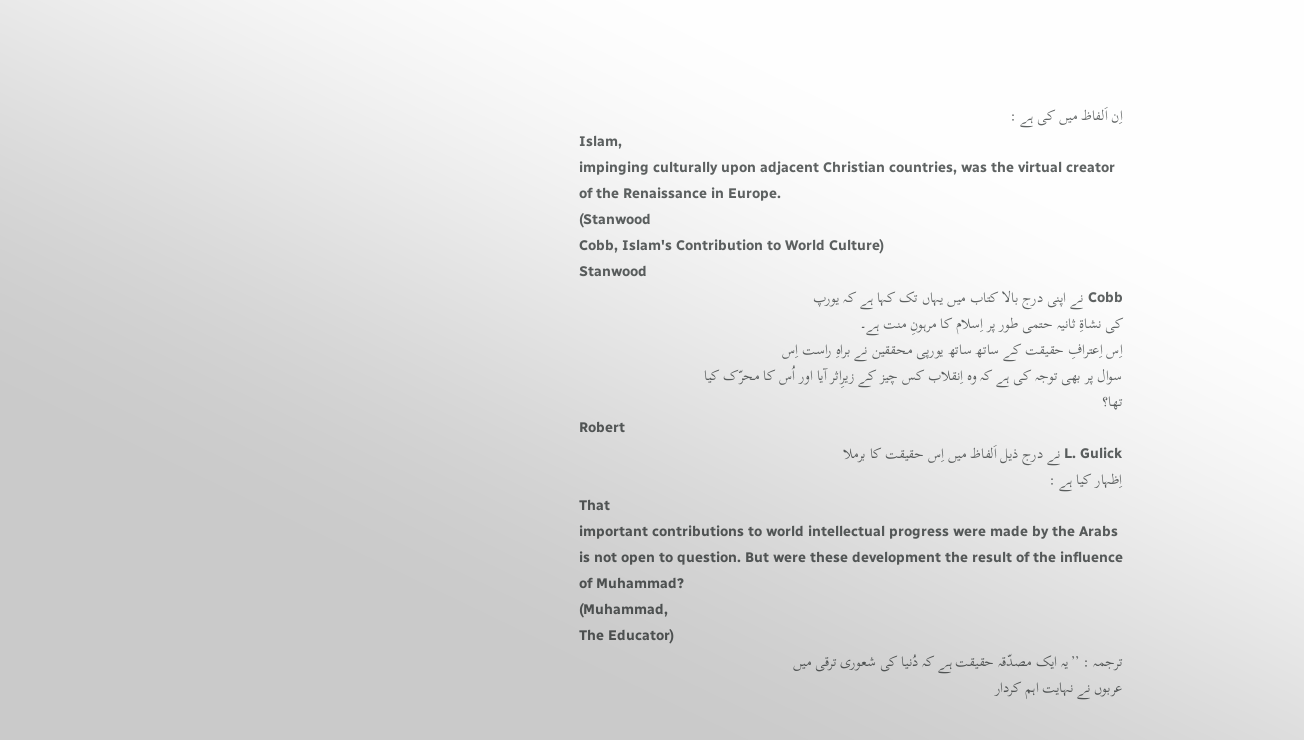اِن اَلفاظ میں کی ہے :
Islam,
impinging culturally upon adjacent Christian countries, was the virtual creator
of the Renaissance in Europe.
(Stanwood
Cobb, Islam's Contribution to World Culture)
Stanwood
Cobb نے اپنی درج بالا کتاب میں یہاں تک کہا ہے کہ یورپ
کی نشاۃِ ثانیہ حتمی طور پر اِسلام کا مرہونِ منت ہے۔
اِس اِعترافِ حقیقت کے ساتھ ساتھ یورپی محققین نے براہِ راست اِس
سوال پر بھی توجہ کی ہے کہ وہ اِنقلاب کس چیز کے زیرِاثر آیا اور اُس کا محرّک کیا
تھا؟
Robert
L. Gulick نے درج ذیل اَلفاظ میں اِس حقیقت کا برملا
اِظہار کیا ہے :
That
important contributions to world intellectual progress were made by the Arabs
is not open to question. But were these development the result of the influence
of Muhammad?
(Muhammad,
The Educator)
ترجمہ : ’’یہ ایک مصدّقہ حقیقت ہے کہ دُنیا کی شعوری ترقی میں
عربوں نے نہایت اہم کردار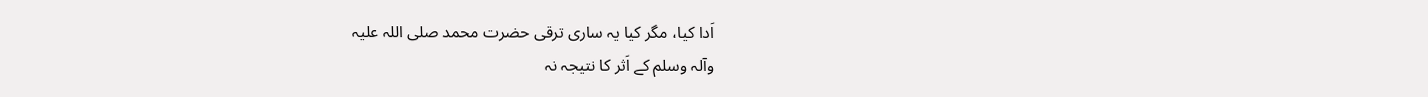اَدا کیا، مگر کیا یہ ساری ترقی حضرت محمد صلی اللہ علیہ
وآلہ وسلم کے اَثر کا نتیجہ نہ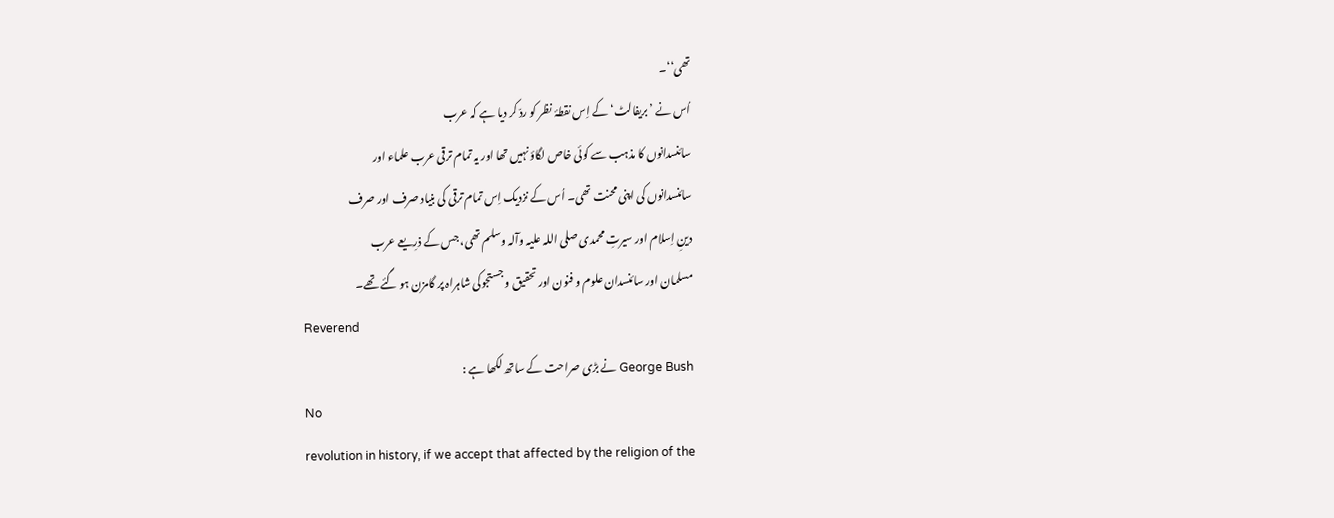تھی‘‘۔
اُس نے ’بریفالٹ‘ کے اِس نقطۂ نظر کو ردّ کر دیا ہے کہ عرب
سائنسدانوں کا مذہب سے کوئی خاص لگاؤ نہیں تھا اور یہ تمام ترقی عرب علماء اور
سائنسدانوں کی اپنی محنت تھی۔ اُس کے نزدیک اِس تمام ترقی کی بنیاد صرف اور صرف
دینِ اِسلام اور سیرتِ محمدی صلی اللہ علیہ وآلہ وسلم تھی، جس کے ذرِیعے عرب
مسلمان اور سائنسدان علوم و فنون اور تحقیق و جستجوکی شاہراہ پر گامزن ہو گئے تھے۔
Reverend
George Bush نے بڑی صراحت کے ساتھ لکھا ہے :
No
revolution in history, if we accept that affected by the religion of the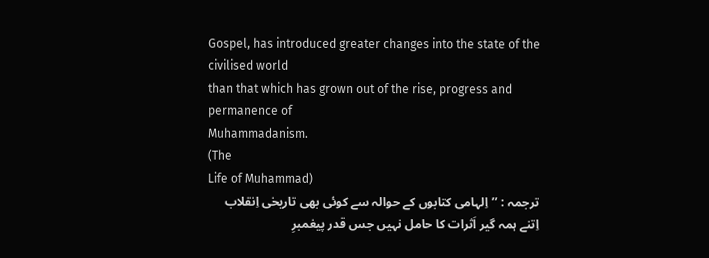Gospel, has introduced greater changes into the state of the civilised world
than that which has grown out of the rise, progress and permanence of
Muhammadanism.
(The
Life of Muhammad)
ترجمہ : ’’اِلہامی کتابوں کے حوالہ سے کوئی بھی تاریخی اِنقلاب
اِتنے ہمہ گیر اَثرات کا حامل نہیں جس قدر پیغمبرِ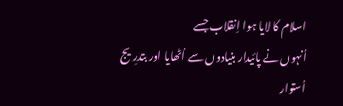اسلام کا لایا ہوا اِنقلاب جسے
اُنہوں نے پائیدار بنیادوں سے اُٹھایا اور بتدرِیج اُستوار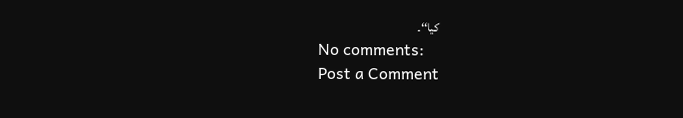کیا‘‘۔
No comments:
Post a Comment